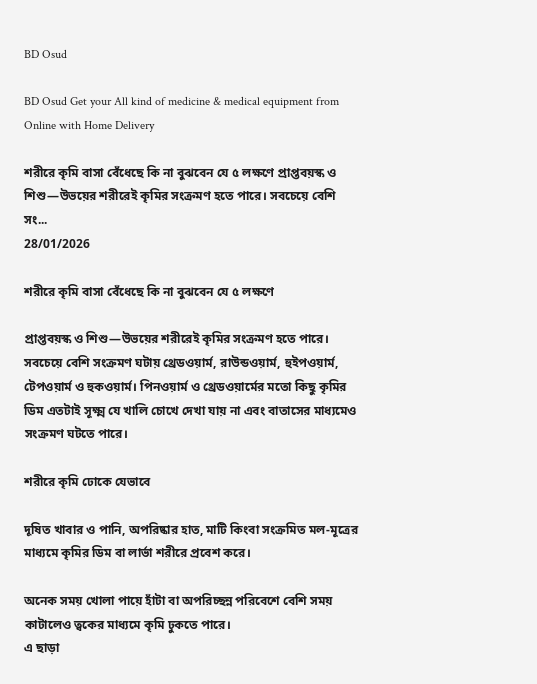BD Osud

BD Osud Get your All kind of medicine & medical equipment from Online with Home Delivery

শরীরে কৃমি বাসা বেঁধেছে কি না বুঝবেন যে ৫ লক্ষণে প্রাপ্তবয়স্ক ও শিশু—উভয়ের শরীরেই কৃমির সংক্রমণ হতে পারে। সবচেয়ে বেশি সং...
28/01/2026

শরীরে কৃমি বাসা বেঁধেছে কি না বুঝবেন যে ৫ লক্ষণে

প্রাপ্তবয়স্ক ও শিশু—উভয়ের শরীরেই কৃমির সংক্রমণ হতে পারে। সবচেয়ে বেশি সংক্রমণ ঘটায় থ্রেডওয়ার্ম, রাউন্ডওয়ার্ম, হুইপওয়ার্ম, টেপওয়ার্ম ও হুকওয়ার্ম। পিনওয়ার্ম ও থ্রেডওয়ার্মের মতো কিছু কৃমির ডিম এতটাই সূক্ষ্ম যে খালি চোখে দেখা যায় না এবং বাতাসের মাধ্যমেও সংক্রমণ ঘটতে পারে।

শরীরে কৃমি ঢোকে যেভাবে

দূষিত খাবার ও পানি, অপরিষ্কার হাত, মাটি কিংবা সংক্রমিত মল-মূত্রের মাধ্যমে কৃমির ডিম বা লার্ভা শরীরে প্রবেশ করে।

অনেক সময় খোলা পায়ে হাঁটা বা অপরিচ্ছন্ন পরিবেশে বেশি সময় কাটালেও ত্বকের মাধ্যমে কৃমি ঢুকতে পারে।
এ ছাড়া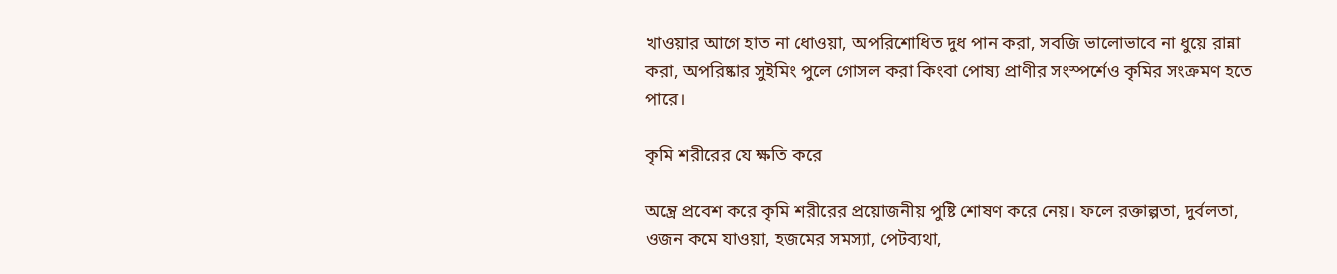খাওয়ার আগে হাত না ধোওয়া, অপরিশোধিত দুধ পান করা, সবজি ভালোভাবে না ধুয়ে রান্না করা, অপরিষ্কার সুইমিং পুলে গোসল করা কিংবা পোষ্য প্রাণীর সংস্পর্শেও কৃমির সংক্রমণ হতে পারে।

কৃমি শরীরের যে ক্ষতি করে

অন্ত্রে প্রবেশ করে কৃমি শরীরের প্রয়োজনীয় পুষ্টি শোষণ করে নেয়। ফলে রক্তাল্পতা, দুর্বলতা, ওজন কমে যাওয়া, হজমের সমস্যা, পেটব্যথা,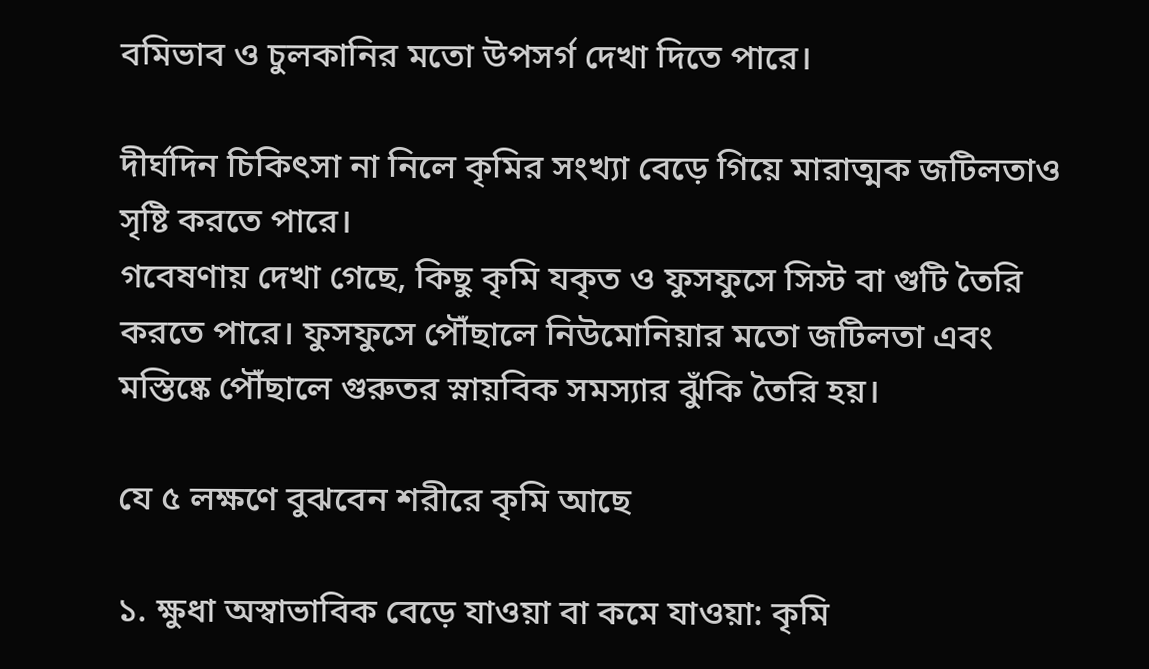বমিভাব ও চুলকানির মতো উপসর্গ দেখা দিতে পারে।

দীর্ঘদিন চিকিৎসা না নিলে কৃমির সংখ্যা বেড়ে গিয়ে মারাত্মক জটিলতাও সৃষ্টি করতে পারে।
গবেষণায় দেখা গেছে, কিছু কৃমি যকৃত ও ফুসফুসে সিস্ট বা গুটি তৈরি করতে পারে। ফুসফুসে পৌঁছালে নিউমোনিয়ার মতো জটিলতা এবং মস্তিষ্কে পৌঁছালে গুরুতর স্নায়বিক সমস্যার ঝুঁকি তৈরি হয়।

যে ৫ লক্ষণে বুঝবেন শরীরে কৃমি আছে

১. ক্ষুধা অস্বাভাবিক বেড়ে যাওয়া বা কমে যাওয়া: কৃমি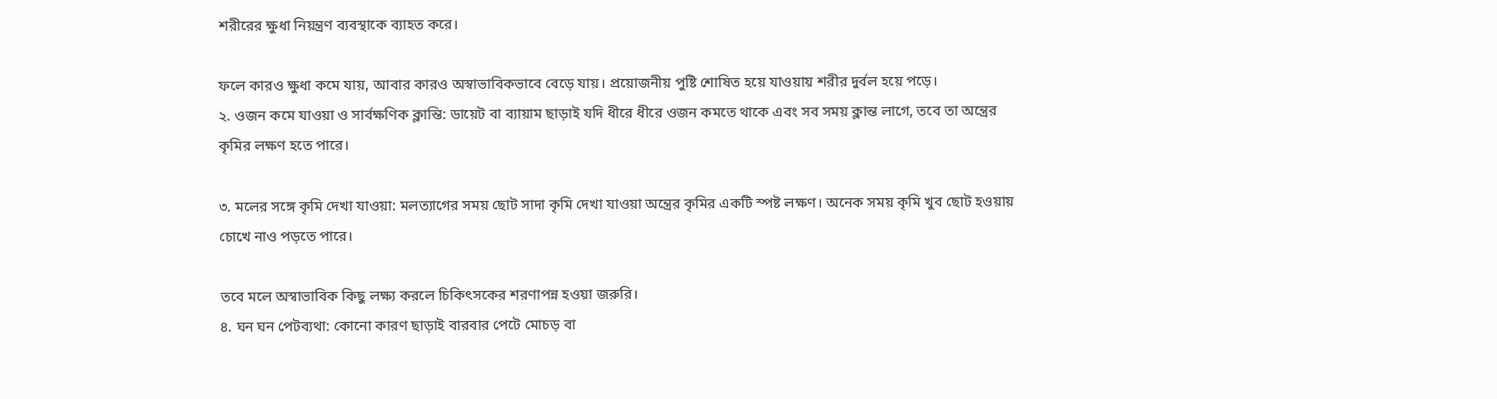শরীরের ক্ষুধা নিয়ন্ত্রণ ব্যবস্থাকে ব্যাহত করে।

ফলে কারও ক্ষুধা কমে যায়, আবার কারও অস্বাভাবিকভাবে বেড়ে যায়। প্রয়োজনীয় পুষ্টি শোষিত হয়ে যাওয়ায় শরীর দুর্বল হয়ে পড়ে।
২. ওজন কমে যাওয়া ও সার্বক্ষণিক ক্লান্তি: ডায়েট বা ব্যায়াম ছাড়াই যদি ধীরে ধীরে ওজন কমতে থাকে এবং সব সময় ক্লান্ত লাগে, তবে তা অন্ত্রের কৃমির লক্ষণ হতে পারে।

৩. মলের সঙ্গে কৃমি দেখা যাওয়া: মলত্যাগের সময় ছোট সাদা কৃমি দেখা যাওয়া অন্ত্রের কৃমির একটি স্পষ্ট লক্ষণ। অনেক সময় কৃমি খুব ছোট হওয়ায় চোখে নাও পড়তে পারে।

তবে মলে অস্বাভাবিক কিছু লক্ষ্য করলে চিকিৎসকের শরণাপন্ন হওয়া জরুরি।
৪. ঘন ঘন পেটব্যথা: কোনো কারণ ছাড়াই বারবার পেটে মোচড় বা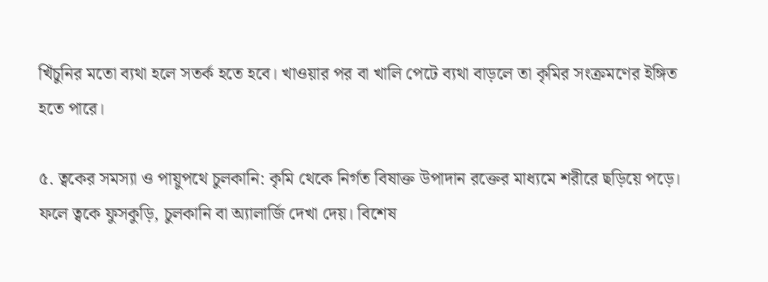খিঁচুনির মতো ব্যথা হলে সতর্ক হতে হবে। খাওয়ার পর বা খালি পেটে ব্যথা বাড়লে তা কৃমির সংক্রমণের ইঙ্গিত হতে পারে।

৫. ত্বকের সমস্যা ও পায়ুপথে চুলকানি: কৃমি থেকে নির্গত বিষাক্ত উপাদান রক্তের মাধ্যমে শরীরে ছড়িয়ে পড়ে। ফলে ত্বকে ফুসকুড়ি, চুলকানি বা অ্যালার্জি দেখা দেয়। বিশেষ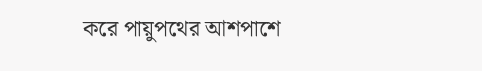করে পায়ুপথের আশপাশে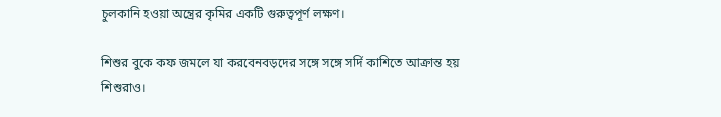চুলকানি হওয়া অন্ত্রের কৃমির একটি গুরুত্বপূর্ণ লক্ষণ।

শিশুর বুকে কফ জমলে যা করবেনবড়দের সঙ্গে সঙ্গে সর্দি কাশিতে আক্রান্ত হয় শিশুরাও।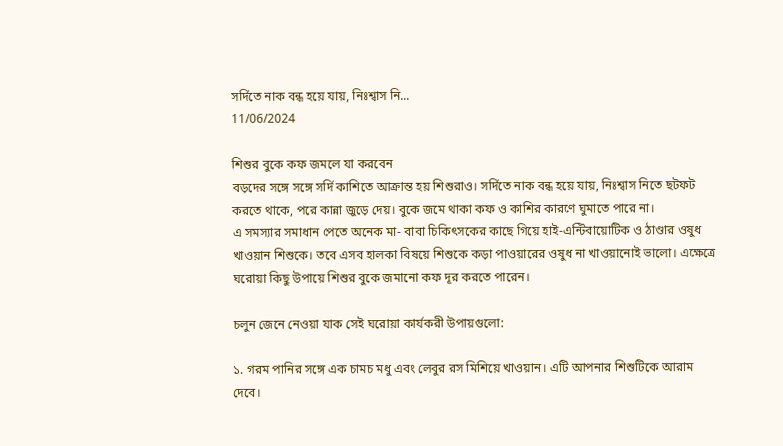সর্দিতে নাক বন্ধ হয়ে যায়, নিঃশ্বাস নি...
11/06/2024

শিশুর বুকে কফ জমলে যা করবেন
বড়দের সঙ্গে সঙ্গে সর্দি কাশিতে আক্রান্ত হয় শিশুরাও। সর্দিতে নাক বন্ধ হয়ে যায়, নিঃশ্বাস নিতে ছটফট করতে থাকে, পরে কান্না জুড়ে দেয়। বুকে জমে থাকা কফ ও কাশির কারণে ঘুমাতে পারে না।
এ সমস্যার সমাধান পেতে অনেক মা- বাবা চিকিৎসকের কাছে গিয়ে হাই-এন্টিবায়োটিক ও ঠাণ্ডার ওষুধ খাওয়ান শিশুকে। তবে এসব হালকা বিষয়ে শিশুকে কড়া পাওয়ারের ওষুধ না খাওয়ানোই ভালো। এক্ষেত্রে ঘরোয়া কিছু উপায়ে শিশুর বুকে জমানো কফ দূর করতে পারেন।

চলুন জেনে নেওয়া যাক সেই ঘরোয়া কার্যকরী উপায়গুলো:

১. গরম পানির সঙ্গে এক চামচ মধু এবং লেবুর রস মিশিয়ে খাওয়ান। এটি আপনার শিশুটিকে আরাম দেবে।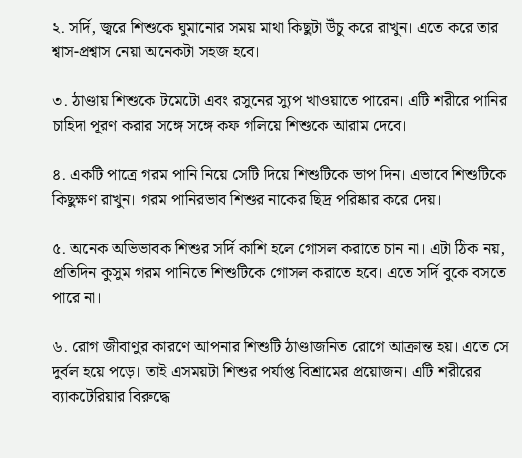২. সর্দি, জ্বরে শিশুকে ঘুমানোর সময় মাথা কিছুটা উঁচু করে রাখুন। এতে করে তার শ্বাস-প্রশ্বাস নেয়া অনেকটা সহজ হবে।

৩. ঠাণ্ডায় শিশুকে টমেটো এবং রসুনের স্যুপ খাওয়াতে পারেন। এটি শরীরে পানির চাহিদা পূরণ করার সঙ্গে সঙ্গে কফ গলিয়ে শিশুকে আরাম দেবে।

৪. একটি পাত্রে গরম পানি নিয়ে সেটি দিয়ে শিশুটিকে ভাপ দিন। এভাবে শিশুটিকে কিছুক্ষণ রাখুন। গরম পানিরভাব শিশুর নাকের ছিদ্র পরিষ্কার করে দেয়।

৫. অনেক অভিভাবক শিশুর সর্দি কাশি হলে গোসল করাতে চান না। এটা ঠিক নয়, প্রতিদিন কুসুম গরম পানিতে শিশুটিকে গোসল করাতে হবে। এতে সর্দি বুকে বসতে পারে না।

৬. রোগ জীবাণুর কারণে আপনার শিশুটি ঠাণ্ডাজনিত রোগে আক্রান্ত হয়। এতে সে দুর্বল হয়ে পড়ে। তাই এসময়টা শিশুর পর্যাপ্ত বিশ্রামের প্রয়োজন। এটি শরীরের ব্যাকটেরিয়ার বিরুদ্ধে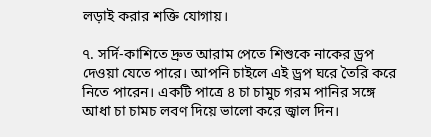লড়াই করার শক্তি যোগায়।

৭. সর্দি-কাশিতে দ্রুত আরাম পেতে শিশুকে নাকের ড্রপ দেওয়া যেতে পারে। আপনি চাইলে এই ড্রপ ঘরে তৈরি করে নিতে পারেন। একটি পাত্রে ৪ চা চামুচ গরম পানির সঙ্গে আধা চা চামচ লবণ দিয়ে ভালো করে জ্বাল দিন।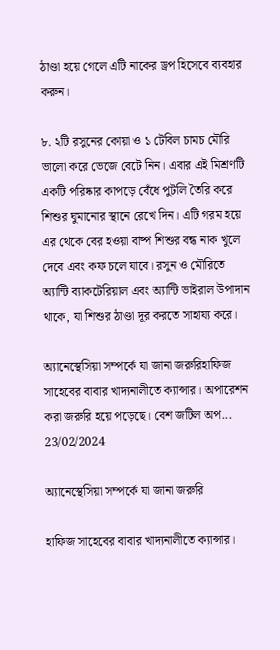ঠাণ্ডা হয়ে গেলে এটি নাকের ড্রপ হিসেবে ব্যবহার করুন।

৮. ২টি রসুনের কোয়া ও ১ টেবিল চামচ মৌরি ভালো করে ভেজে বেটে নিন। এবার এই মিশ্রণটি একটি পরিষ্কার কাপড়ে বেঁধে পুটলি তৈরি করে শিশুর ঘুমানোর স্থানে রেখে দিন। এটি গরম হয়ে এর থেকে বের হওয়া বাষ্প শিশুর বন্ধ নাক খুলে দেবে এবং কফ চলে যাবে। রসুন ও মৌরিতে অ্যান্টি ব্যাকটেরিয়াল এবং অ্যান্টি ভাইরাল উপাদান থাকে, যা শিশুর ঠাণ্ডা দূর করতে সাহায্য করে।

অ্যানেস্থেসিয়া সম্পর্কে যা জানা জরুরিহাফিজ সাহেবের বাবার খাদ্যনালীতে ক্যান্সার। অপারেশন করা জরুরি হয়ে পড়েছে। বেশ জটিল অপ...
23/02/2024

অ্যানেস্থেসিয়া সম্পর্কে যা জানা জরুরি

হাফিজ সাহেবের বাবার খাদ্যনালীতে ক্যান্সার।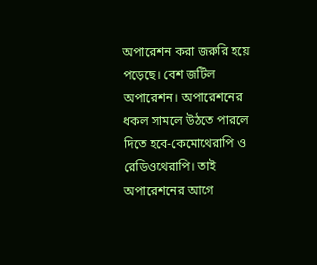অপারেশন করা জরুরি হয়ে পড়েছে। বেশ জটিল অপারেশন। অপারেশনের ধকল সামলে উঠতে পারলে দিতে হবে-কেমোথেরাপি ও রেডিওথেরাপি। তাই অপারেশনের আগে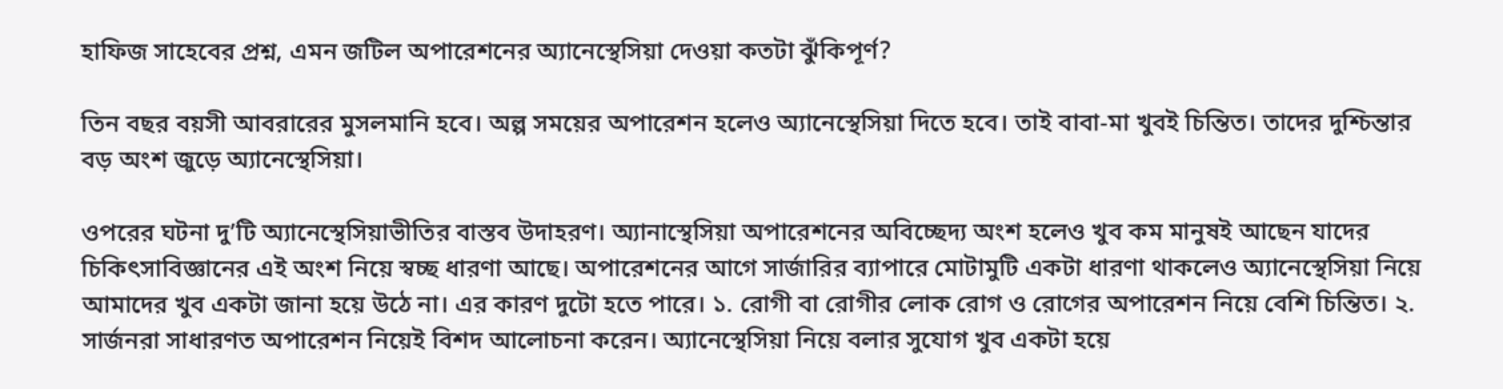হাফিজ সাহেবের প্রশ্ন, এমন জটিল অপারেশনের অ্যানেস্থেসিয়া দেওয়া কতটা ঝুঁকিপূর্ণ?

তিন বছর বয়সী আবরারের মুসলমানি হবে। অল্প সময়ের অপারেশন হলেও অ্যানেস্থেসিয়া দিতে হবে। তাই বাবা-মা খুবই চিন্তিত। তাদের দুশ্চিন্তার বড় অংশ জুড়ে অ্যানেস্থেসিয়া।

ওপরের ঘটনা দু’টি অ্যানেস্থেসিয়াভীতির বাস্তব উদাহরণ। অ্যানাস্থেসিয়া অপারেশনের অবিচ্ছেদ্য অংশ হলেও খুব কম মানুষই আছেন যাদের চিকিৎসাবিজ্ঞানের এই অংশ নিয়ে স্বচ্ছ ধারণা আছে। অপারেশনের আগে সার্জারির ব্যাপারে মোটামুটি একটা ধারণা থাকলেও অ্যানেস্থেসিয়া নিয়ে আমাদের খুব একটা জানা হয়ে উঠে না। এর কারণ দুটো হতে পারে। ১. রোগী বা রোগীর লোক রোগ ও রোগের অপারেশন নিয়ে বেশি চিন্তিত। ২. সার্জনরা সাধারণত অপারেশন নিয়েই বিশদ আলোচনা করেন। অ্যানেস্থেসিয়া নিয়ে বলার সুযোগ খুব একটা হয়ে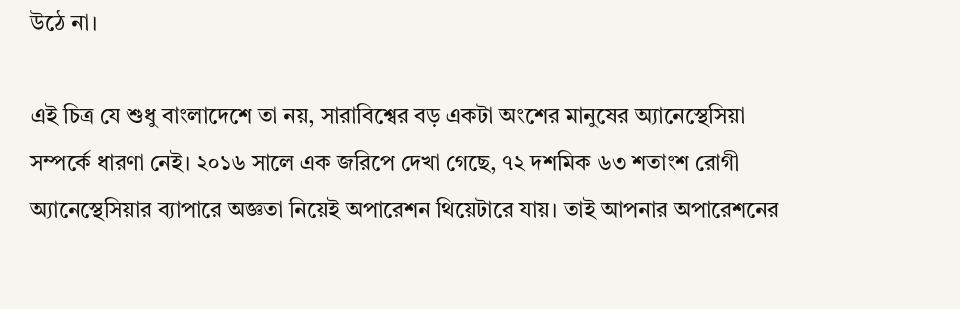উঠে না।

এই চিত্র যে শুধু বাংলাদেশে তা নয়, সারাবিশ্বের বড় একটা অংশের মানুষের অ্যানেস্থেসিয়া সম্পর্কে ধারণা নেই। ২০১৬ সালে এক জরিপে দেখা গেছে, ৭২ দশমিক ৬৩ শতাংশ রোগী অ্যানেস্থেসিয়ার ব্যাপারে অজ্ঞতা নিয়েই অপারেশন থিয়েটারে যায়। তাই আপনার অপারেশনের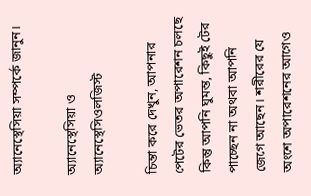অ্যানেস্থেসিয়া সম্পর্কে জানুন।

অ্যানেস্থেসিয়া ও অ্যানেস্থেসিওলজিস্ট

চিন্তা করে দেখুন, আপনার পেটের ভেতর অপারেশন চলছে কিন্তু আপনি ঘুমন্ত, কিছুই টের পাচ্ছেন না অথবা আপনি জেগে আছেন। শরীরের যে অংশে অপারেশনের আগেও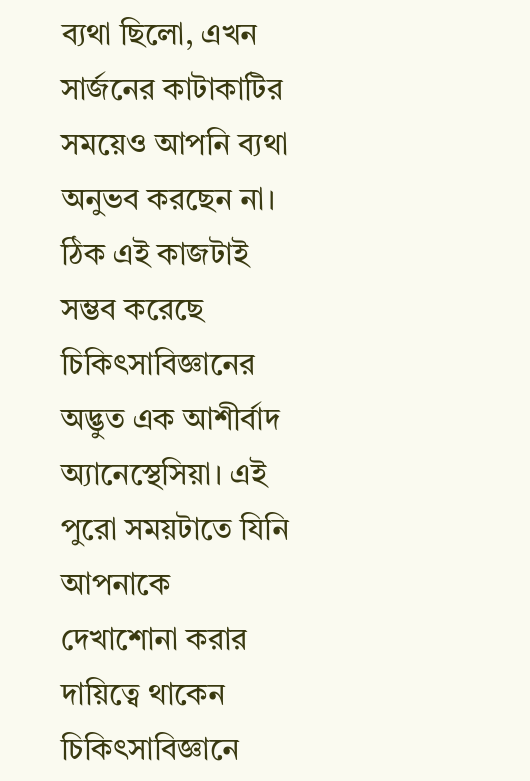ব্যথা ছিলো, এখন সার্জনের কাটাকাটির সময়েও আপনি ব্যথা অনুভব করছেন না। ঠিক এই কাজটাই সম্ভব করেছে চিকিৎসাবিজ্ঞানের অদ্ভুত এক আশীর্বাদ অ্যানেস্থেসিয়া। এই পুরো সময়টাতে যিনি আপনাকে দেখাশোনা করার দায়িত্বে থাকেন চিকিৎসাবিজ্ঞানে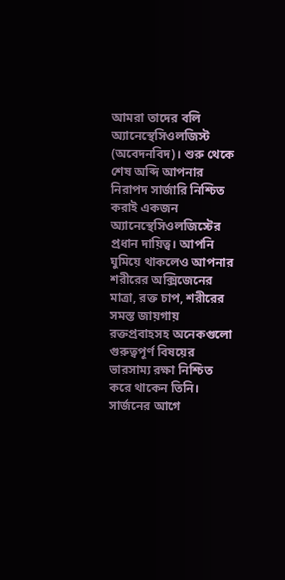আমরা তাদের বলি অ্যানেস্থেসিওলজিস্ট (অবেদনবিদ)। শুরু থেকে শেষ অব্দি আপনার নিরাপদ সার্জারি নিশ্চিত করাই একজন অ্যানেস্থেসিওলজিস্টের প্রধান দায়িত্ব। আপনি ঘুমিয়ে থাকলেও আপনার শরীরের অক্সিজেনের মাত্রা, রক্ত চাপ, শরীরের সমস্ত জায়গায় রক্তপ্রবাহসহ অনেকগুলো গুরুত্বপূর্ণ বিষয়ের ভারসাম্য রক্ষা নিশ্চিত করে থাকেন তিনি। সার্জনের আগে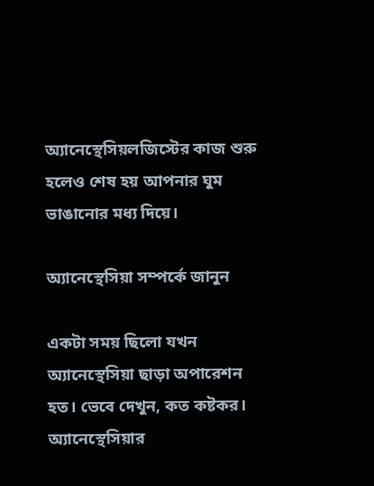অ্যানেস্থেসিয়লজিস্টের কাজ শুরু হলেও শেষ হয় আপনার ঘুম ভাঙানোর মধ্য দিয়ে।

অ্যানেস্থেসিয়া সম্পর্কে জানুন

একটা সময় ছিলো যখন অ্যানেস্থেসিয়া ছাড়া অপারেশন হত। ভেবে দেখুন, কত কষ্টকর। অ্যানেস্থেসিয়ার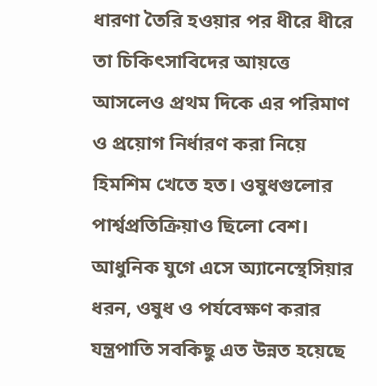ধারণা তৈরি হওয়ার পর ধীরে ধীরে তা চিকিৎসাবিদের আয়ত্তে আসলেও প্রথম দিকে এর পরিমাণ ও প্রয়োগ নির্ধারণ করা নিয়ে হিমশিম খেতে হত। ওষুধগুলোর পার্শ্বপ্রতিক্রিয়াও ছিলো বেশ। আধুনিক যুগে এসে অ্যানেস্থেসিয়ার ধরন, ওষুধ ও পর্যবেক্ষণ করার যন্ত্রপাতি সবকিছু এত উন্নত হয়েছে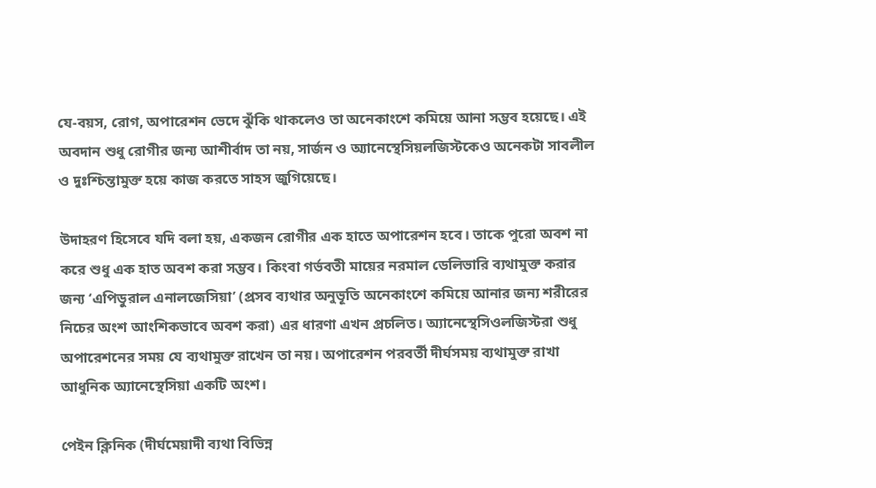যে-বয়স, রোগ, অপারেশন ভেদে ঝুঁকি থাকলেও তা অনেকাংশে কমিয়ে আনা সম্ভব হয়েছে। এই অবদান শুধু রোগীর জন্য আশীর্বাদ তা নয়, সার্জন ও অ্যানেস্থেসিয়লজিস্টকেও অনেকটা সাবলীল ও দুঃশ্চিন্তামুক্ত হয়ে কাজ করতে সাহস জুগিয়েছে।

উদাহরণ হিসেবে যদি বলা হয়, একজন রোগীর এক হাতে অপারেশন হবে। তাকে পুরো অবশ না করে শুধু এক হাত অবশ করা সম্ভব। কিংবা গর্ভবতী মায়ের নরমাল ডেলিভারি ব্যথামুক্ত করার জন্য ‘এপিডুরাল এনালজেসিয়া’ (প্রসব ব্যথার অনুভূতি অনেকাংশে কমিয়ে আনার জন্য শরীরের নিচের অংশ আংশিকভাবে অবশ করা) এর ধারণা এখন প্রচলিত। অ্যানেস্থেসিওলজিস্টরা শুধু অপারেশনের সময় যে ব্যথামুক্ত রাখেন তা নয়। অপারেশন পরবর্তী দীর্ঘসময় ব্যথামুক্ত রাখা আধুনিক অ্যানেস্থেসিয়া একটি অংশ।

পেইন ক্লিনিক (দীর্ঘমেয়াদী ব্যথা বিভিন্ন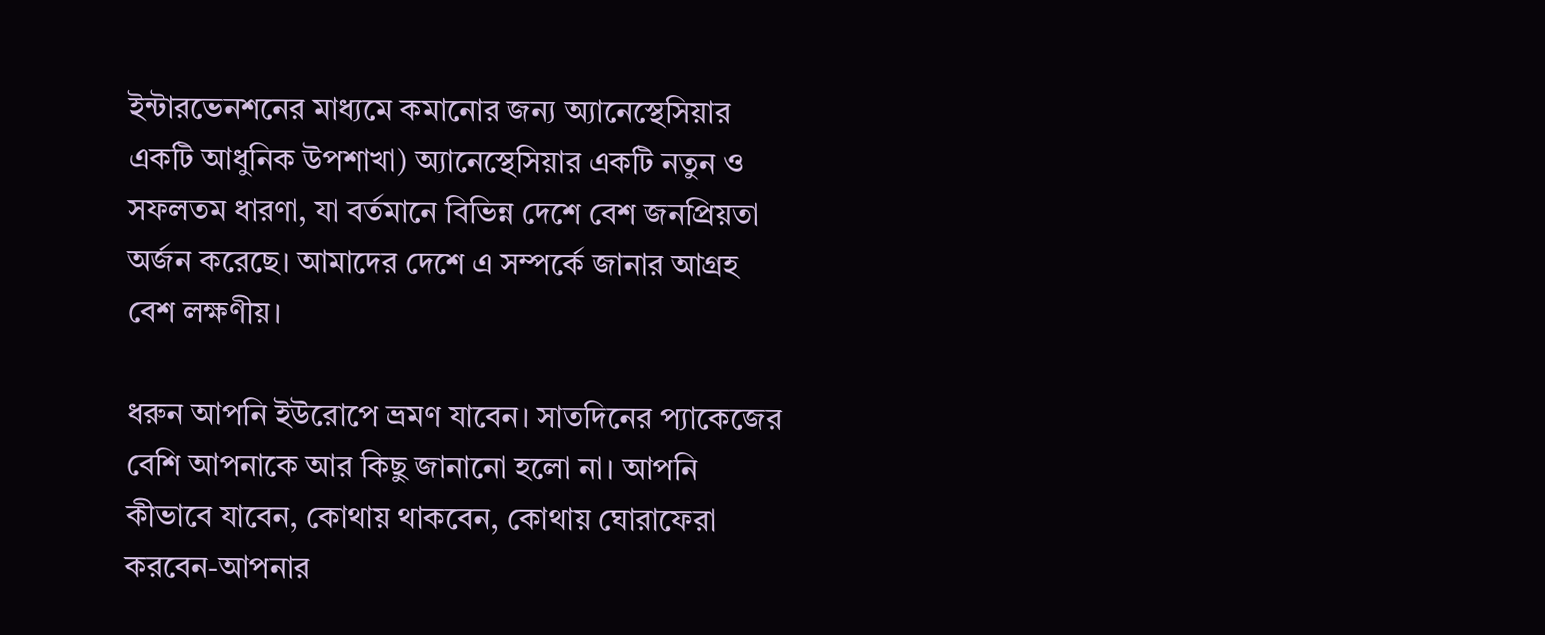ইন্টারভেনশনের মাধ্যমে কমানোর জন্য অ্যানেস্থেসিয়ার একটি আধুনিক উপশাখা) অ্যানেস্থেসিয়ার একটি নতুন ও সফলতম ধারণা, যা বর্তমানে বিভিন্ন দেশে বেশ জনপ্রিয়তা অর্জন করেছে। আমাদের দেশে এ সম্পর্কে জানার আগ্রহ বেশ লক্ষণীয়।

ধরুন আপনি ইউরোপে ভ্রমণ যাবেন। সাতদিনের প্যাকেজের বেশি আপনাকে আর কিছু জানানো হলো না। আপনি কীভাবে যাবেন, কোথায় থাকবেন, কোথায় ঘোরাফেরা করবেন-আপনার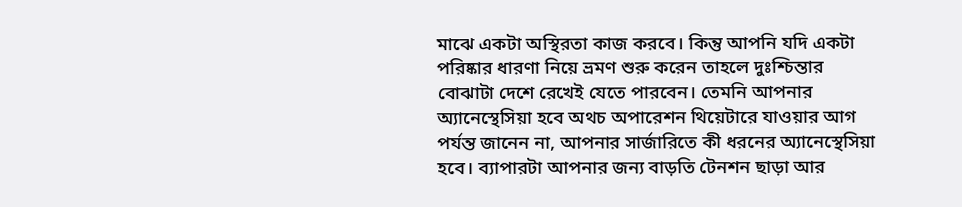মাঝে একটা অস্থিরতা কাজ করবে। কিন্তু আপনি যদি একটা পরিষ্কার ধারণা নিয়ে ভ্রমণ শুরু করেন তাহলে দুঃশ্চিন্তার বোঝাটা দেশে রেখেই যেতে পারবেন। তেমনি আপনার অ্যানেস্থেসিয়া হবে অথচ অপারেশন থিয়েটারে যাওয়ার আগ পর্যন্ত জানেন না, আপনার সার্জারিতে কী ধরনের অ্যানেস্থেসিয়া হবে। ব্যাপারটা আপনার জন্য বাড়তি টেনশন ছাড়া আর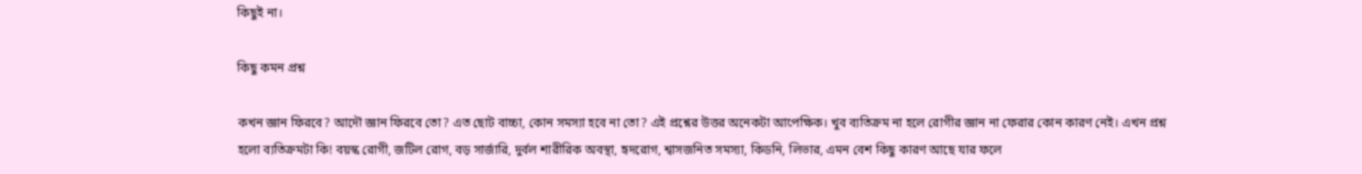কিছুই না।

কিছু কমন প্রশ্ন

কখন জ্ঞান ফিরবে? আদৌ জ্ঞান ফিরবে তো? এত ছোট বাচ্চা, কোন সমস্যা হবে না তো? এই প্রশ্নের উত্তর অনেকটা আপেক্ষিক। খুব ব্যতিক্রম না হলে রোগীর জ্ঞান না ফেরার কোন কারণ নেই। এখন প্রশ্ন হলো ব্যতিক্রমটা কি! বয়স্ক রোগী, জটিল রোগ, বড় সার্জারি, দুর্বল শারীরিক অবস্থা, হৃদরোগ, শ্বাসজনিত সমস্যা, কিডনি, লিভার, এমন বেশ কিছু কারণ আছে যার ফলে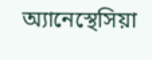অ্যানেস্থেসিয়া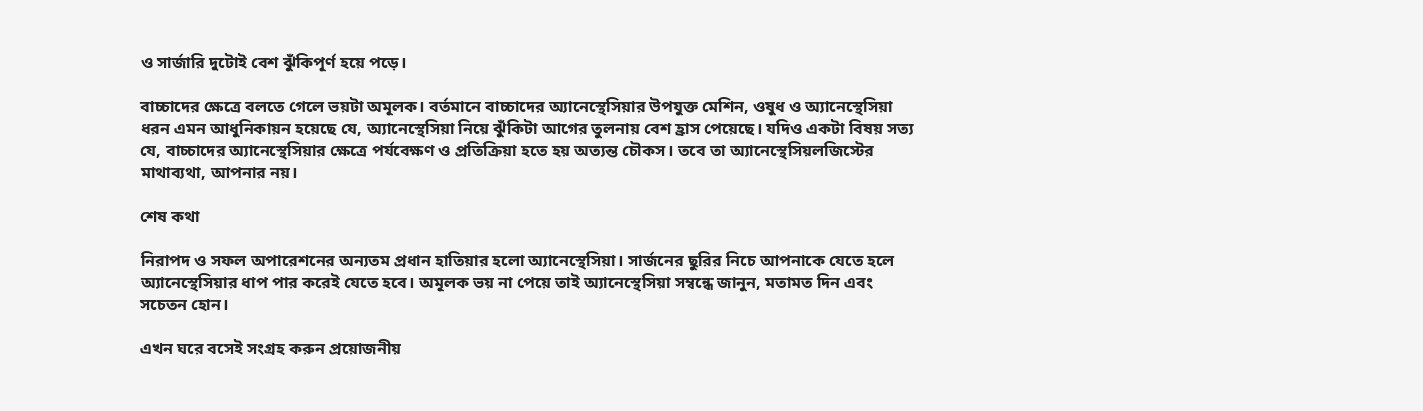ও সার্জারি দুটোই বেশ ঝুঁকিপূর্ণ হয়ে পড়ে।

বাচ্চাদের ক্ষেত্রে বলতে গেলে ভয়টা অমূলক। বর্তমানে বাচ্চাদের অ্যানেস্থেসিয়ার উপযুক্ত মেশিন, ওষুধ ও অ্যানেস্থেসিয়া ধরন এমন আধুনিকায়ন হয়েছে যে, অ্যানেস্থেসিয়া নিয়ে ঝুঁকিটা আগের তুলনায় বেশ হ্রাস পেয়েছে। যদিও একটা বিষয় সত্য যে, বাচ্চাদের অ্যানেস্থেসিয়ার ক্ষেত্রে পর্যবেক্ষণ ও প্রতিক্রিয়া হতে হয় অত্যন্ত চৌকস। তবে তা অ্যানেস্থেসিয়লজিস্টের মাথাব্যথা, আপনার নয়।

শেষ কথা

নিরাপদ ও সফল অপারেশনের অন্যতম প্রধান হাতিয়ার হলো অ্যানেস্থেসিয়া। সার্জনের ছুরির নিচে আপনাকে যেতে হলে অ্যানেস্থেসিয়ার ধাপ পার করেই যেতে হবে। অমূলক ভয় না পেয়ে তাই অ্যানেস্থেসিয়া সম্বন্ধে জানুন, মতামত দিন এবং সচেতন হোন।

এখন ঘরে বসেই সংগ্রহ করুন প্রয়োজনীয়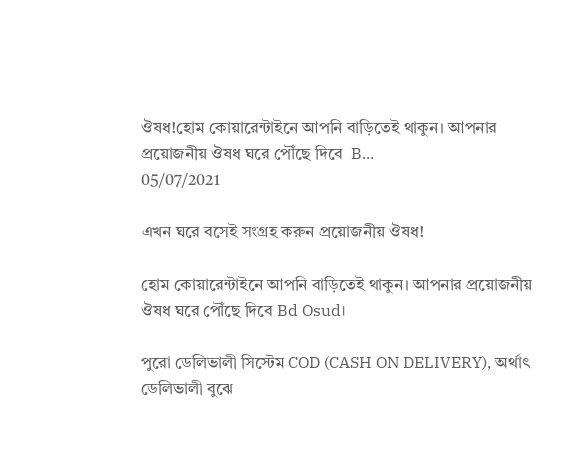ঔষধ!হোম কোয়ারেন্টাইনে আপনি বাড়িতেই থাকুন। আপনার প্রয়োজনীয় ঔষধ ঘরে পৌঁছে দিবে  B...
05/07/2021

এখন ঘরে বসেই সংগ্রহ করুন প্রয়োজনীয় ঔষধ!

হোম কোয়ারেন্টাইনে আপনি বাড়িতেই থাকুন। আপনার প্রয়োজনীয় ঔষধ ঘরে পৌঁছে দিবে Bd Osud।

পুরো ডেলিভালী সিস্টেম COD (CASH ON DELIVERY), অর্থাৎ ডেলিভালী বুঝে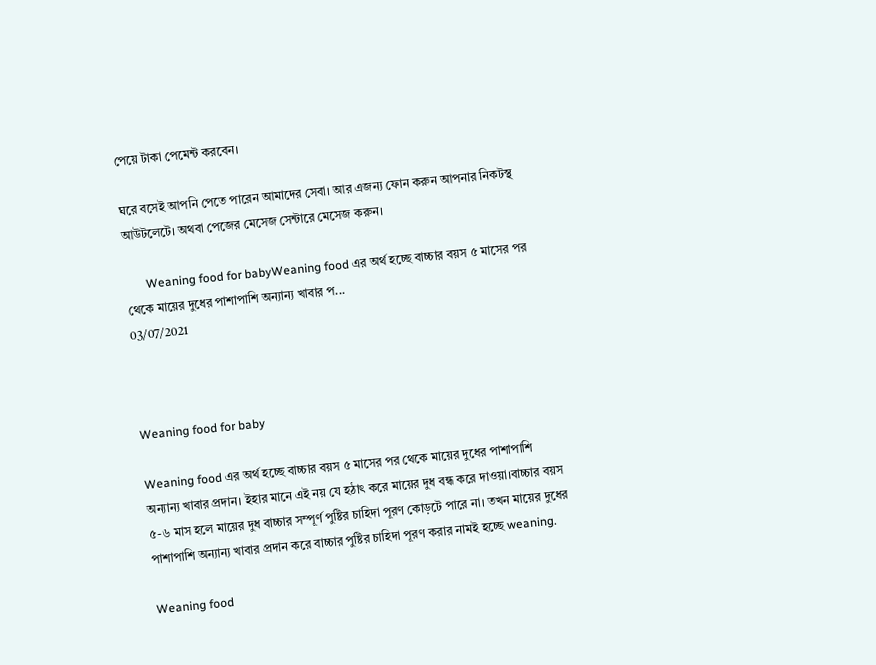পেয়ে টাকা পেমেন্ট করবেন।

ঘরে বসেই আপনি পেতে পারেন আমাদের সেবা। আর এজন্য ফোন করুন আপনার নিকটস্থ আউটলেটে। অথবা পেজের মেসেজ সেন্টারে মেসেজ করুন।

       Weaning food for babyWeaning food এর অর্থ হচ্ছে বাচ্চার বয়স ৫ মাসের পর থেকে মায়ের দুধের পাশাপাশি অন্যান্য খাবার প...
03/07/2021



Weaning food for baby

Weaning food এর অর্থ হচ্ছে বাচ্চার বয়স ৫ মাসের পর থেকে মায়ের দুধের পাশাপাশি অন্যান্য খাবার প্রদান। ইহার মানে এই নয় যে হঠাৎ করে মায়ের দুধ বন্ধ করে দাওয়া।বাচ্চার বয়স ৫-৬ মাস হলে মায়ের দুধ বাচ্চার সম্পূর্ণ পুষ্টির চাহিদা পূরণ কোড়টে পারে না। তখন মায়ের দুধের পাশাপাশি অন্যান্য খাবার প্রদান করে বাচ্চার পুষ্টির চাহিদা পূরণ করার নামই হচ্ছে weaning.

Weaning food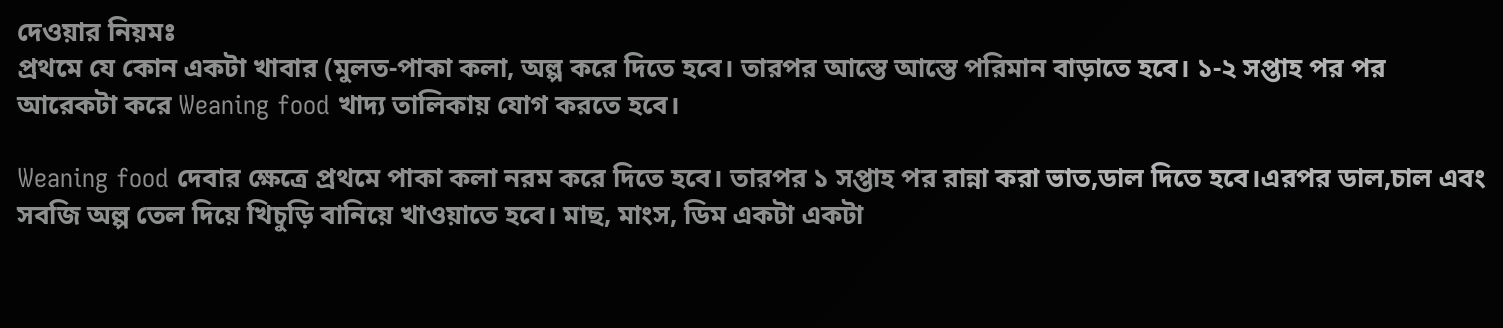দেওয়ার নিয়মঃ
প্রথমে যে কোন একটা খাবার (মুলত-পাকা কলা, অল্প করে দিতে হবে। তারপর আস্তে আস্তে পরিমান বাড়াতে হবে। ১-২ সপ্তাহ পর পর আরেকটা করে Weaning food খাদ্য তালিকায় যোগ করতে হবে।

Weaning food দেবার ক্ষেত্রে প্রথমে পাকা কলা নরম করে দিতে হবে। তারপর ১ সপ্তাহ পর রান্না করা ভাত,ডাল দিতে হবে।এরপর ডাল,চাল এবং সবজি অল্প তেল দিয়ে খিচুড়ি বানিয়ে খাওয়াতে হবে। মাছ, মাংস, ডিম একটা একটা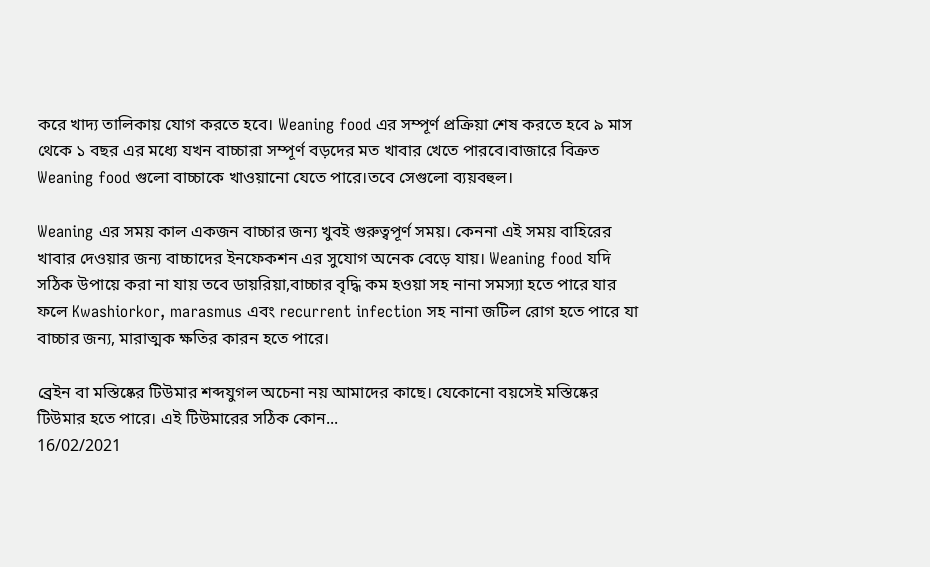করে খাদ্য তালিকায় যোগ করতে হবে। Weaning food এর সম্পূর্ণ প্রক্রিয়া শেষ করতে হবে ৯ মাস থেকে ১ বছর এর মধ্যে যখন বাচ্চারা সম্পূর্ণ বড়দের মত খাবার খেতে পারবে।বাজারে বিক্রত Weaning food গুলো বাচ্চাকে খাওয়ানো যেতে পারে।তবে সেগুলো ব্যয়বহুল।

Weaning এর সময় কাল একজন বাচ্চার জন্য খুবই গুরুত্বপূর্ণ সময়। কেননা এই সময় বাহিরের খাবার দেওয়ার জন্য বাচ্চাদের ইনফেকশন এর সুযোগ অনেক বেড়ে যায়। Weaning food যদি সঠিক উপায়ে করা না যায় তবে ডায়রিয়া,বাচ্চার বৃদ্ধি কম হওয়া সহ নানা সমস্যা হতে পারে যার ফলে Kwashiorkor, marasmus এবং recurrent infection সহ নানা জটিল রোগ হতে পারে যা বাচ্চার জন্য, মারাত্মক ক্ষতির কারন হতে পারে।

ব্রেইন বা মস্তিষ্কের টিউমার শব্দযুগল অচেনা নয় আমাদের কাছে। যেকোনো বয়সেই মস্তিষ্কের টিউমার হতে পারে। এই টিউমারের সঠিক কোন...
16/02/2021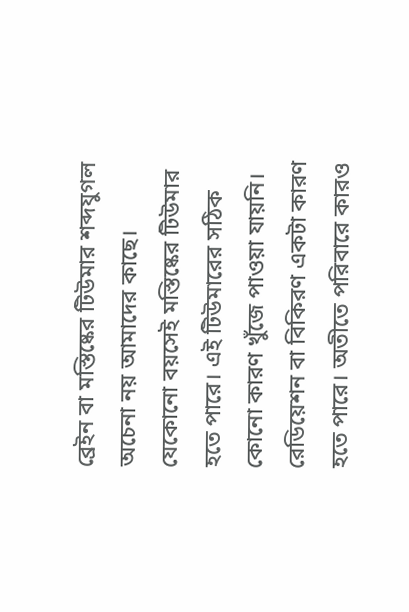ব্রেইন বা মস্তিষ্কের টিউমার শব্দযুগল অচেনা নয় আমাদের কাছে। যেকোনো বয়সেই মস্তিষ্কের টিউমার হতে পারে। এই টিউমারের সঠিক কোনো কারণ খুঁজে পাওয়া যায়নি। রেডিয়েশন বা বিকিরণ একটা কারণ হতে পারে। অতীতে পরিবারে কারও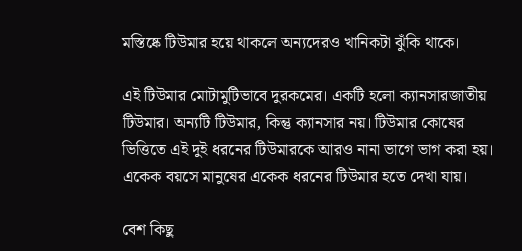মস্তিষ্কে টিউমার হয়ে থাকলে অন্যদেরও খানিকটা ঝুঁকি থাকে।

এই টিউমার মোটামুটিভাবে দুরকমের। একটি হলো ক্যানসারজাতীয় টিউমার। অন্যটি টিউমার, কিন্তু ক্যানসার নয়। টিউমার কোষের ভিত্তিতে এই দুই ধরনের টিউমারকে আরও নানা ভাগে ভাগ করা হয়। একেক বয়সে মানুষের একেক ধরনের টিউমার হতে দেখা যায়।

বেশ কিছু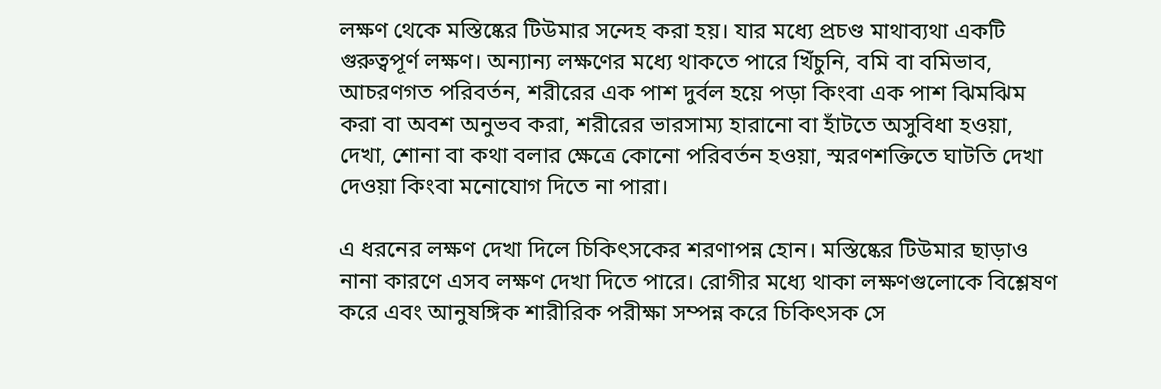লক্ষণ থেকে মস্তিষ্কের টিউমার সন্দেহ করা হয়। যার মধ্যে প্রচণ্ড মাথাব্যথা একটি গুরুত্বপূর্ণ লক্ষণ। অন্যান্য লক্ষণের মধ্যে থাকতে পারে খিঁচুনি, বমি বা বমিভাব, আচরণগত পরিবর্তন, শরীরের এক পাশ দুর্বল হয়ে পড়া কিংবা এক পাশ ঝিমঝিম করা বা অবশ অনুভব করা, শরীরের ভারসাম্য হারানো বা হাঁটতে অসুবিধা হওয়া, দেখা, শোনা বা কথা বলার ক্ষেত্রে কোনো পরিবর্তন হওয়া, স্মরণশক্তিতে ঘাটতি দেখা দেওয়া কিংবা মনোযোগ দিতে না পারা।

এ ধরনের লক্ষণ দেখা দিলে চিকিৎসকের শরণাপন্ন হোন। মস্তিষ্কের টিউমার ছাড়াও নানা কারণে এসব লক্ষণ দেখা দিতে পারে। রোগীর মধ্যে থাকা লক্ষণগুলোকে বিশ্লেষণ করে এবং আনুষঙ্গিক শারীরিক পরীক্ষা সম্পন্ন করে চিকিৎসক সে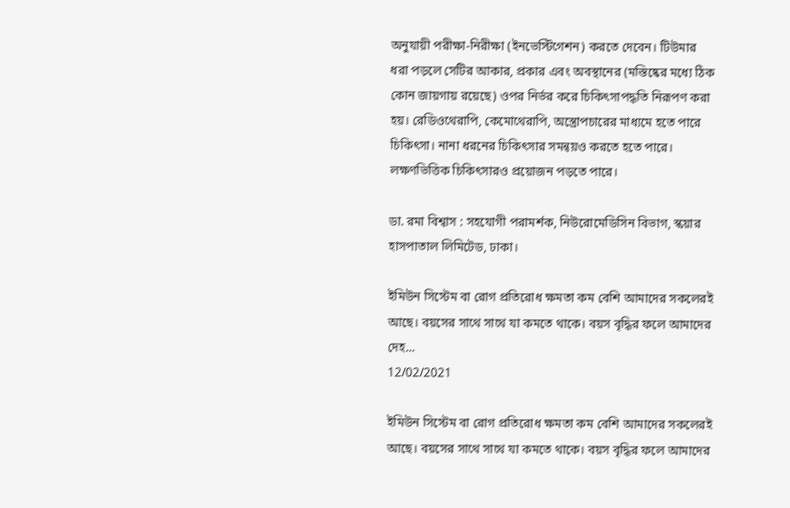অনুযায়ী পরীক্ষা-নিরীক্ষা (ইনভেস্টিগেশন) করতে দেবেন। টিউমার ধরা পড়লে সেটির আকার, প্রকার এবং অবস্থানের (মস্তিষ্কের মধ্যে ঠিক কোন জায়গায় রয়েছে) ওপর নির্ভর করে চিকিৎসাপদ্ধতি নিরূপণ করা হয়। রেডিওথেরাপি, কেমোথেরাপি, অস্ত্রোপচারের মাধ্যমে হতে পারে চিকিৎসা। নানা ধরনের চিকিৎসার সমন্বয়ও করতে হতে পারে। লক্ষণভিত্তিক চিকিৎসারও প্রয়োজন পড়তে পারে।

ডা. রমা বিশ্বাস : সহযোগী পরামর্শক, নিউরোমেডিসিন বিভাগ, স্কয়ার হাসপাতাল লিমিটেড, ঢাকা।

ইমিউন সিস্টেম বা রোগ প্রতিরোধ ক্ষমতা কম বেশি আমাদের সকলেরই আছে। বয়সের সাথে সাথে যা কমতে থাকে। বয়স বৃদ্ধির ফলে আমাদের দেহ...
12/02/2021

ইমিউন সিস্টেম বা রোগ প্রতিরোধ ক্ষমতা কম বেশি আমাদের সকলেরই আছে। বয়সের সাথে সাথে যা কমতে থাকে। বয়স বৃদ্ধির ফলে আমাদের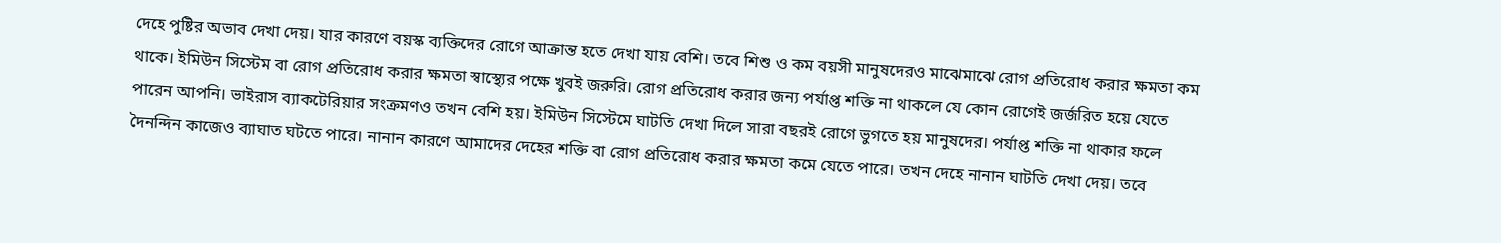দেহে পুষ্টির অভাব দেখা দেয়। যার কারণে বয়স্ক ব্যক্তিদের রোগে আক্রান্ত হতে দেখা যায় বেশি। তবে শিশু ও কম বয়সী মানুষদেরও মাঝেমাঝে রোগ প্রতিরোধ করার ক্ষমতা কম থাকে। ইমিউন সিস্টেম বা রোগ প্রতিরোধ করার ক্ষমতা স্বাস্থ্যের পক্ষে খুবই জরুরি। রোগ প্রতিরোধ করার জন্য পর্যাপ্ত শক্তি না থাকলে যে কোন রোগেই জর্জরিত হয়ে যেতে পারেন আপনি। ভাইরাস ব্যাকটেরিয়ার সংক্রমণও তখন বেশি হয়। ইমিউন সিস্টেমে ঘাটতি দেখা দিলে সারা বছরই রোগে ভুগতে হয় মানুষদের। পর্যাপ্ত শক্তি না থাকার ফলে দৈনন্দিন কাজেও ব্যাঘাত ঘটতে পারে। নানান কারণে আমাদের দেহের শক্তি বা রোগ প্রতিরোধ করার ক্ষমতা কমে যেতে পারে। তখন দেহে নানান ঘাটতি দেখা দেয়। তবে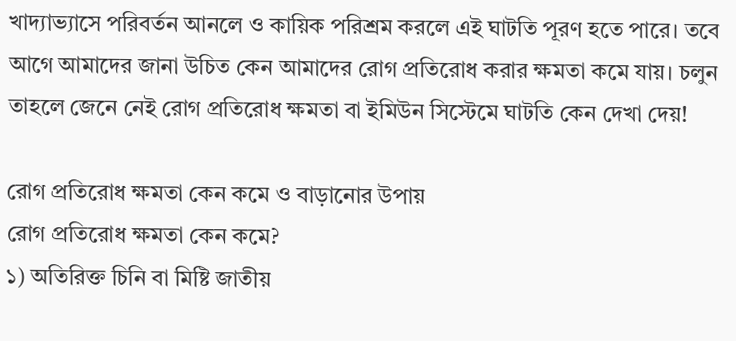খাদ্যাভ্যাসে পরিবর্তন আনলে ও কায়িক পরিশ্রম করলে এই ঘাটতি পূরণ হতে পারে। তবে আগে আমাদের জানা উচিত কেন আমাদের রোগ প্রতিরোধ করার ক্ষমতা কমে যায়। চলুন তাহলে জেনে নেই রোগ প্রতিরোধ ক্ষমতা বা ইমিউন সিস্টেমে ঘাটতি কেন দেখা দেয়!

রোগ প্রতিরোধ ক্ষমতা কেন কমে ও বাড়ানোর উপায়
রোগ প্রতিরোধ ক্ষমতা কেন কমে?
১) অতিরিক্ত চিনি বা মিষ্টি জাতীয়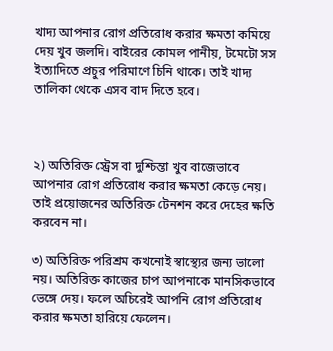খাদ্য আপনার রোগ প্রতিরোধ করার ক্ষমতা কমিয়ে দেয় খুব জলদি। বাইরের কোমল পানীয়, টমেটো সস ইত্যাদিতে প্রচুর পরিমাণে চিনি থাকে। তাই খাদ্য তালিকা থেকে এসব বাদ দিতে হবে।



২) অতিরিক্ত স্ট্রেস বা দুশ্চিন্তা খুব বাজেভাবে আপনার রোগ প্রতিরোধ করার ক্ষমতা কেড়ে নেয়। তাই প্রয়োজনের অতিরিক্ত টেনশন করে দেহের ক্ষতি করবেন না।

৩) অতিরিক্ত পরিশ্রম কখনোই স্বাস্থ্যের জন্য ভালো নয়। অতিরিক্ত কাজের চাপ আপনাকে মানসিকভাবে ভেঙ্গে দেয়। ফলে অচিরেই আপনি রোগ প্রতিরোধ করার ক্ষমতা হারিয়ে ফেলেন।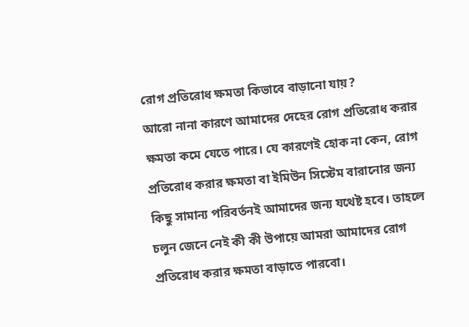রোগ প্রতিরোধ ক্ষমতা কিভাবে বাড়ানো যায়?
আরো নানা কারণে আমাদের দেহের রোগ প্রতিরোধ করার ক্ষমতা কমে যেতে পারে। যে কারণেই হোক না কেন, রোগ প্রতিরোধ করার ক্ষমতা বা ইমিউন সিস্টেম বারানোর জন্য কিছু সামান্য পরিবর্তনই আমাদের জন্য যথেষ্ট হবে। তাহলে চলুন জেনে নেই কী কী উপায়ে আমরা আমাদের রোগ প্রতিরোধ করার ক্ষমতা বাড়াতে পারবো।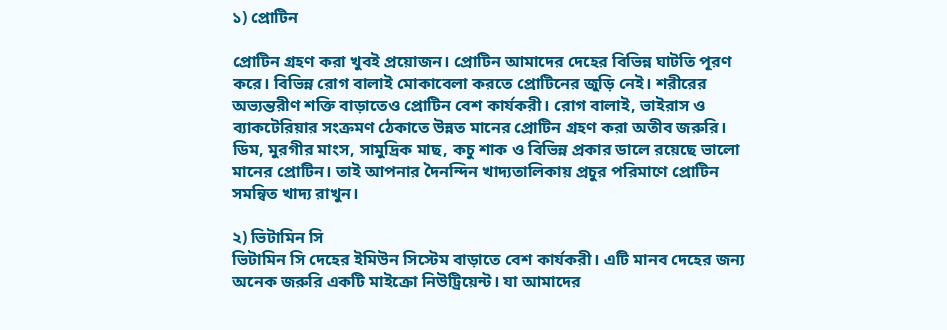১) প্রোটিন

প্রোটিন গ্রহণ করা খুবই প্রয়োজন। প্রোটিন আমাদের দেহের বিভিন্ন ঘাটতি পূরণ করে। বিভিন্ন রোগ বালাই মোকাবেলা করতে প্রোটিনের জুড়ি নেই। শরীরের অভ্যন্তরীণ শক্তি বাড়াতেও প্রোটিন বেশ কার্যকরী। রোগ বালাই, ভাইরাস ও ব্যাকটেরিয়ার সংক্রমণ ঠেকাতে উন্নত মানের প্রোটিন গ্রহণ করা অতীব জরুরি। ডিম, মুরগীর মাংস, সামুদ্রিক মাছ, কচু শাক ও বিভিন্ন প্রকার ডালে রয়েছে ভালো মানের প্রোটিন। তাই আপনার দৈনন্দিন খাদ্যতালিকায় প্রচুর পরিমাণে প্রোটিন সমন্বিত খাদ্য রাখুন।

২) ভিটামিন সি
ভিটামিন সি দেহের ইমিউন সিস্টেম বাড়াতে বেশ কার্যকরী। এটি মানব দেহের জন্য অনেক জরুরি একটি মাইক্রো নিউট্রিয়েন্ট। যা আমাদের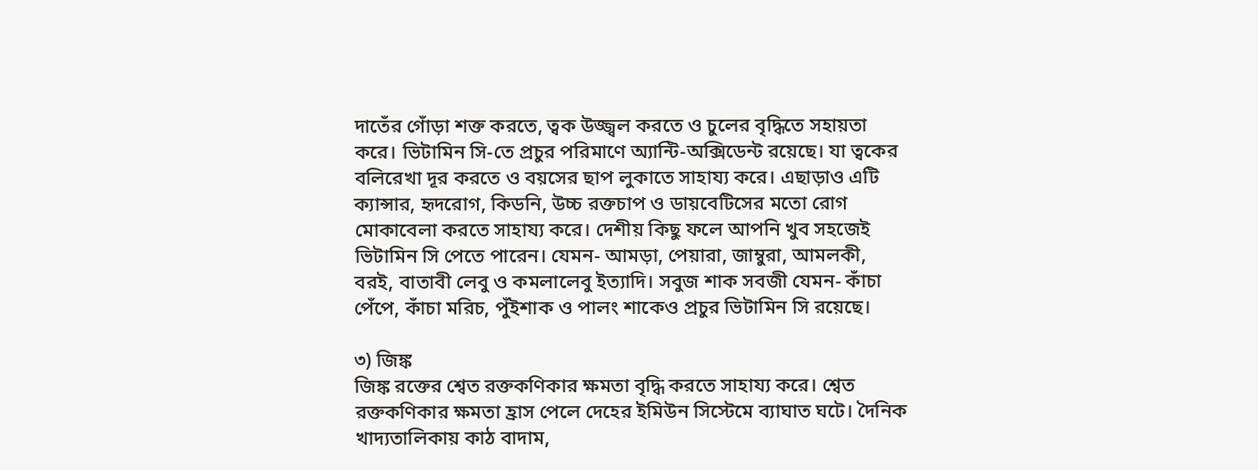দাতেঁর গোঁড়া শক্ত করতে, ত্বক উজ্জ্বল করতে ও চুলের বৃদ্ধিতে সহায়তা করে। ভিটামিন সি-তে প্রচুর পরিমাণে অ্যান্টি-অক্সিডেন্ট রয়েছে। যা ত্বকের বলিরেখা দূর করতে ও বয়সের ছাপ লুকাতে সাহায্য করে। এছাড়াও এটি ক্যান্সার, হৃদরোগ, কিডনি, উচ্চ রক্তচাপ ও ডায়বেটিসের মতো রোগ মোকাবেলা করতে সাহায্য করে। দেশীয় কিছু ফলে আপনি খুব সহজেই ভিটামিন সি পেতে পারেন। যেমন- আমড়া, পেয়ারা, জাম্বুরা, আমলকী, বরই, বাতাবী লেবু ও কমলালেবু ইত্যাদি। সবুজ শাক সবজী যেমন- কাঁচা পেঁপে, কাঁচা মরিচ, পুঁইশাক ও পালং শাকেও প্রচুর ভিটামিন সি রয়েছে।

৩) জিঙ্ক
জিঙ্ক রক্তের শ্বেত রক্তকণিকার ক্ষমতা বৃদ্ধি করতে সাহায্য করে। শ্বেত রক্তকণিকার ক্ষমতা হ্রাস পেলে দেহের ইমিউন সিস্টেমে ব্যাঘাত ঘটে। দৈনিক খাদ্যতালিকায় কাঠ বাদাম,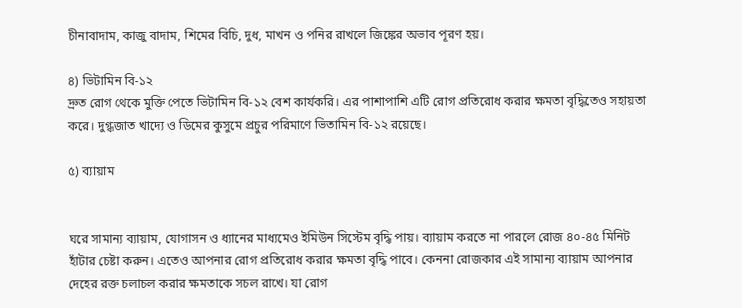চীনাবাদাম, কাজু বাদাম, শিমের বিচি, দুধ, মাখন ও পনির রাখলে জিঙ্কের অভাব পূরণ হয়।

৪) ভিটামিন বি-১২
দ্রুত রোগ থেকে মুক্তি পেতে ভিটামিন বি-১২ বেশ কার্যকরি। এর পাশাপাশি এটি রোগ প্রতিরোধ করার ক্ষমতা বৃদ্ধিতেও সহায়তা করে। দুগ্ধজাত খাদ্যে ও ডিমের কুসুমে প্রচুর পরিমাণে ভিতামিন বি-১২ রয়েছে।

৫) ব্যায়াম


ঘরে সামান্য ব্যায়াম, যোগাসন ও ধ্যানের মাধ্যমেও ইমিউন সিস্টেম বৃদ্ধি পায়। ব্যায়াম করতে না পারলে রোজ ৪০-৪৫ মিনিট হাঁটার চেষ্টা করুন। এতেও আপনার রোগ প্রতিরোধ করার ক্ষমতা বৃদ্ধি পাবে। কেননা রোজকার এই সামান্য ব্যায়াম আপনার দেহের রক্ত চলাচল করার ক্ষমতাকে সচল রাখে। যা রোগ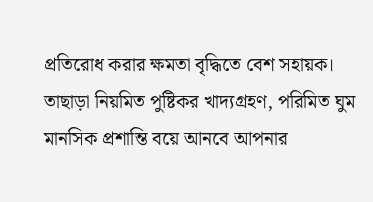প্রতিরোধ করার ক্ষমতা বৃদ্ধিতে বেশ সহায়ক।
তাছাড়া নিয়মিত পুষ্টিকর খাদ্যগ্রহণ, পরিমিত ঘুম মানসিক প্রশান্তি বয়ে আনবে আপনার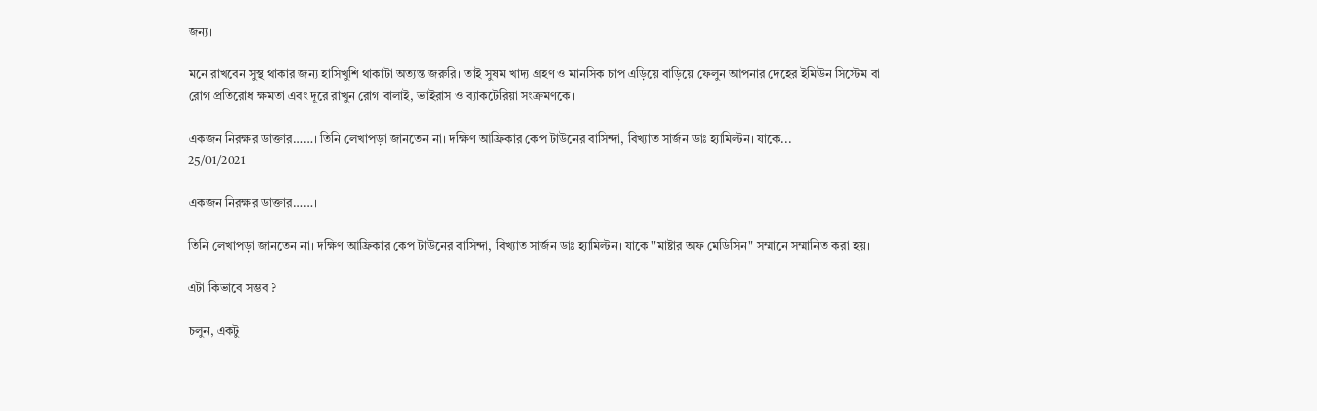জন্য।

মনে রাখবেন সুস্থ থাকার জন্য হাসিখুশি থাকাটা অত্যন্ত জরুরি। তাই সুষম খাদ্য গ্রহণ ও মানসিক চাপ এড়িয়ে বাড়িয়ে ফেলুন আপনার দেহের ইমিউন সিস্টেম বা রোগ প্রতিরোধ ক্ষমতা এবং দূরে রাখুন রোগ বালাই, ভাইরাস ও ব্যাকটেরিয়া সংক্রমণকে।

একজন নিরক্ষর ডাক্তার……। তিনি লেখাপড়া জানতেন না। দক্ষিণ আফ্রিকার কেপ টাউনের বাসিন্দা, বিখ্যাত সার্জন ডাঃ হ্যামিল্টন। যাকে...
25/01/2021

একজন নিরক্ষর ডাক্তার……।

তিনি লেখাপড়া জানতেন না। দক্ষিণ আফ্রিকার কেপ টাউনের বাসিন্দা, বিখ্যাত সার্জন ডাঃ হ্যামিল্টন। যাকে "মাষ্টার অফ মেডিসিন" সম্মানে সম্মানিত করা হয়।

এটা কিভাবে সম্ভব ?

চলুন, একটু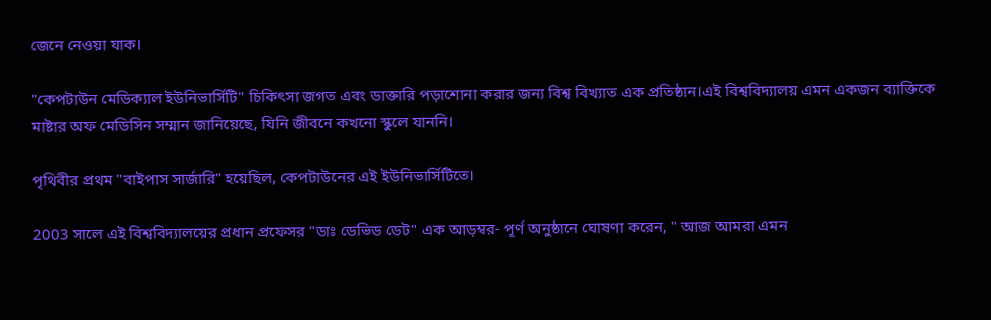জেনে নেওয়া যাক।

"কেপটাউন মেডিক্যাল ইউনিভার্সিটি" চিকিৎসা জগত এবং ডাক্তারি পড়াশোনা করার জন্য বিশ্ব বিখ্যাত এক প্রতিষ্ঠান।এই বিশ্ববিদ্যালয় এমন একজন ব্যাক্তিকে মাষ্টার অফ মেডিসিন সম্মান জানিয়েছে, যিনি জীবনে কখনো স্কুলে যাননি।

পৃথিবীর প্রথম "বাইপাস সার্জারি" হয়েছিল, কেপটাউনের এই ইউনিভার্সিটিতে।

2003 সালে এই বিশ্ববিদ্যালয়ের প্রধান প্রফেসর "ডাঃ ডেভিড ডেট" এক আড়ম্বর- পূর্ণ অনুষ্ঠানে ঘোষণা করেন, " আজ আমরা এমন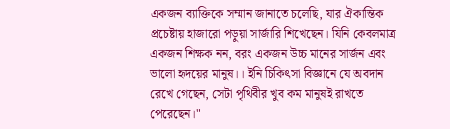একজন ব্যাক্তিকে সম্মান জানাতে চলেছি, যার ঐকান্তিক প্রচেষ্টায় হাজারো পড়ুয়া সার্জারি শিখেছেন। যিনি কেবলমাত্র একজন শিক্ষক নন, বরং একজন উচ্চ মানের সার্জন এবং ভালো হৃদয়ের মানুষ।। ইনি চিকিৎসা বিজ্ঞানে যে অবদান রেখে গেছেন, সেটা পৃথিবীর খুব কম মানুষই রাখতে পেরেছেন।"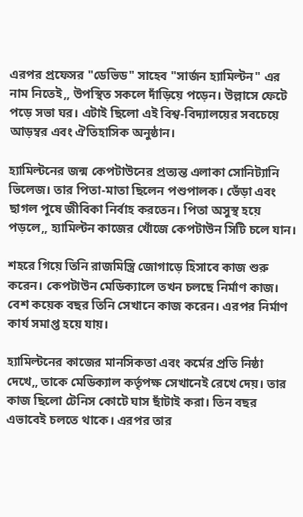এরপর প্রফেসর "ডেভিড" সাহেব "সার্জন হ্যামিল্টন" এর নাম নিতেই,, উপস্থিত সকলে দাঁড়িয়ে পড়েন। উল্লাসে ফেটে পড়ে সভা ঘর। এটাই ছিলো এই বিশ্ব-বিদ্যালয়ের সবচেয়ে আড়ম্বর এবং ঐতিহাসিক অনুষ্ঠান।

হ্যামিল্টনের জন্ম কেপটাউনের প্রত্যন্ত এলাকা সোনিট্যানি ভিলেজ। তার পিতা-মাতা ছিলেন পশুপালক। ভেঁড়া এবং ছাগল পুষে জীবিকা নির্বাহ করতেন। পিতা অসুস্থ হয়ে পড়লে,, হ্যামিল্টন কাজের খোঁজে কেপটাউন সিটি চলে যান।

শহরে গিয়ে তিনি রাজমিস্ত্রি জোগাড়ে হিসাবে কাজ শুরু করেন। কেপটাউন মেডিক্যালে তখন চলছে নির্মাণ কাজ। বেশ কয়েক বছর তিনি সেখানে কাজ করেন। এরপর নির্মাণ কার্য সমাপ্ত হয়ে যায়।

হ্যামিল্টনের কাজের মানসিকতা এবং কর্মের প্রতি নিষ্ঠা দেখে,, তাকে মেডিক্যাল কর্তৃপক্ষ সেখানেই রেখে দেয়। তার কাজ ছিলো টেনিস কোটে ঘাস ছাঁটাই করা। তিন বছর এভাবেই চলতে থাকে। এরপর তার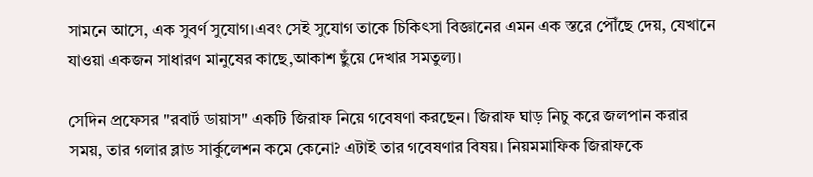সামনে আসে, এক সুবর্ণ সুযোগ।এবং সেই সুযোগ তাকে চিকিৎসা বিজ্ঞানের এমন এক স্তরে পৌঁছে দেয়, যেখানে যাওয়া একজন সাধারণ মানুষের কাছে,আকাশ ছুঁয়ে দেখার সমতুল্য।

সেদিন প্রফেসর "রবার্ট ডায়াস" একটি জিরাফ নিয়ে গবেষণা করছেন। জিরাফ ঘাড় নিচু করে জলপান করার সময়, তার গলার ব্লাড সার্কুলেশন কমে কেনো? এটাই তার গবেষণার বিষয়। নিয়মমাফিক জিরাফকে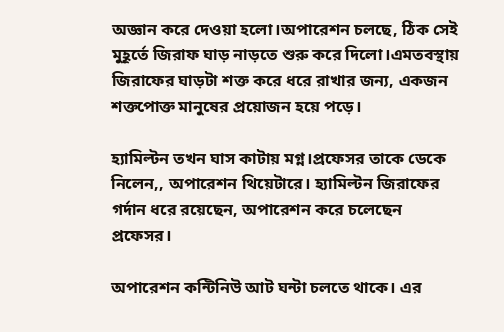অজ্ঞান করে দেওয়া হলো।অপারেশন চলছে, ঠিক সেই মুহূর্তে জিরাফ ঘাড় নাড়তে শুরু করে দিলো।এমতবস্থায় জিরাফের ঘাড়টা শক্ত করে ধরে রাখার জন্য, একজন শক্তপোক্ত মানুষের প্রয়োজন হয়ে পড়ে।

হ্যামিল্টন তখন ঘাস কাটায় মগ্ন।প্রফেসর তাকে ডেকে নিলেন,, অপারেশন থিয়েটারে। হ্যামিল্টন জিরাফের গর্দান ধরে রয়েছেন, অপারেশন করে চলেছেন
প্রফেসর।

অপারেশন কন্টিনিউ আট ঘন্টা চলতে থাকে। এর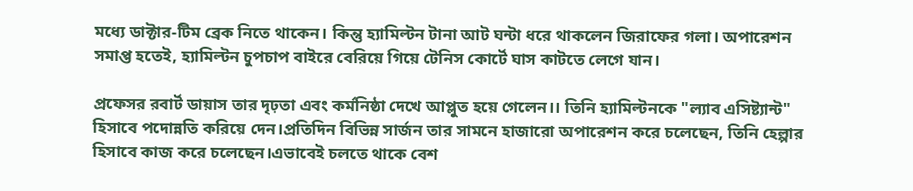মধ্যে ডাক্টার-টিম ব্রেক নিতে থাকেন। কিন্তু হ্যামিল্টন টানা আট ঘন্টা ধরে থাকলেন জিরাফের গলা। অপারেশন সমাপ্ত হতেই, হ্যামিল্টন চুপচাপ বাইরে বেরিয়ে গিয়ে টেনিস কোর্টে ঘাস কাটতে লেগে যান।

প্রফেসর রবার্ট ডায়াস তার দৃঢ়তা এবং কর্মনিষ্ঠা দেখে আপ্লুত হয়ে গেলেন।। তিনি হ্যামিল্টনকে "ল্যাব এসিষ্ট্যান্ট" হিসাবে পদোন্নতি করিয়ে দেন।প্রতিদিন বিভিন্ন সার্জন তার সামনে হাজারো অপারেশন করে চলেছেন, তিনি হেল্পার হিসাবে কাজ করে চলেছেন।এভাবেই চলতে থাকে বেশ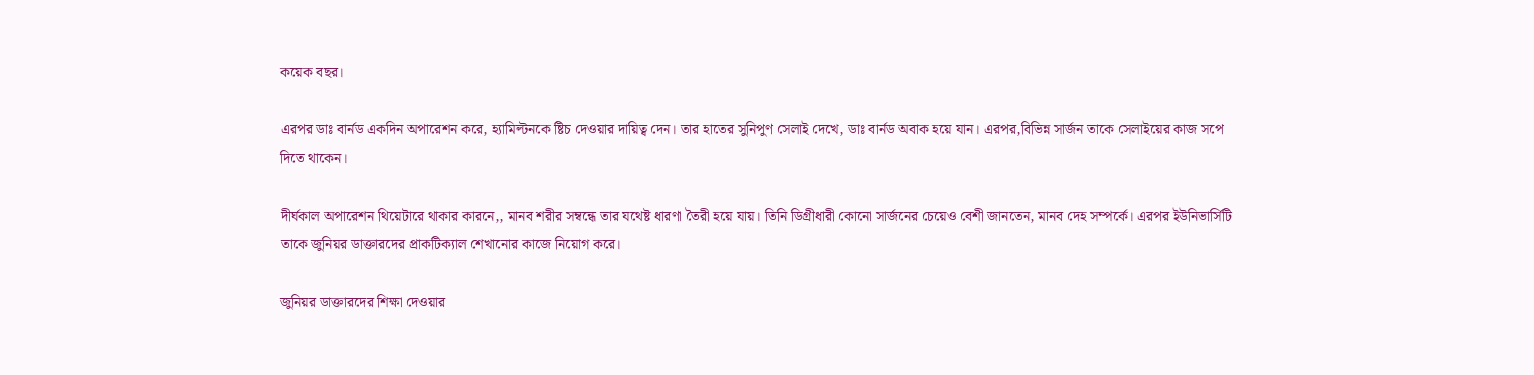কয়েক বছর।

এরপর ডাঃ বার্নড একদিন অপারেশন করে, হ্যামিল্টনকে ষ্টিচ দেওয়ার দায়িত্ব দেন। তার হাতের সুনিপুণ সেলাই দেখে, ডাঃ বার্নড অবাক হয়ে যান। এরপর,বিভিন্ন সার্জন তাকে সেলাইয়ের কাজ সপে দিতে থাকেন।

দীর্ঘকাল অপারেশন থিয়েটারে থাকার কারনে,, মানব শরীর সম্বন্ধে তার যথেষ্ট ধারণা তৈরী হয়ে যায়। তিনি ডিগ্রীধারী কোনো সার্জনের চেয়েও বেশী জানতেন, মানব দেহ সম্পর্কে। এরপর ইউনিভার্সিটি তাকে জুনিয়র ডাক্তারদের প্রাকটিক্যাল শেখানোর কাজে নিয়োগ করে।

জুনিয়র ডাক্তারদের শিক্ষা দেওয়ার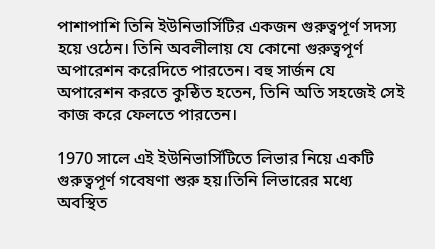পাশাপাশি তিনি ইউনিভার্সিটির একজন গুরুত্বপূর্ণ সদস্য হয়ে ওঠেন। তিনি অবলীলায় যে কোনো গুরুত্বপূর্ণ অপারেশন করেদিতে পারতেন। বহু সার্জন যে অপারেশন করতে কুন্ঠিত হতেন, তিনি অতি সহজেই সেই কাজ করে ফেলতে পারতেন।

1970 সালে এই ইউনিভার্সিটিতে লিভার নিয়ে একটি গুরুত্বপূর্ণ গবেষণা শুরু হয়।তিনি লিভারের মধ্যে অবস্থিত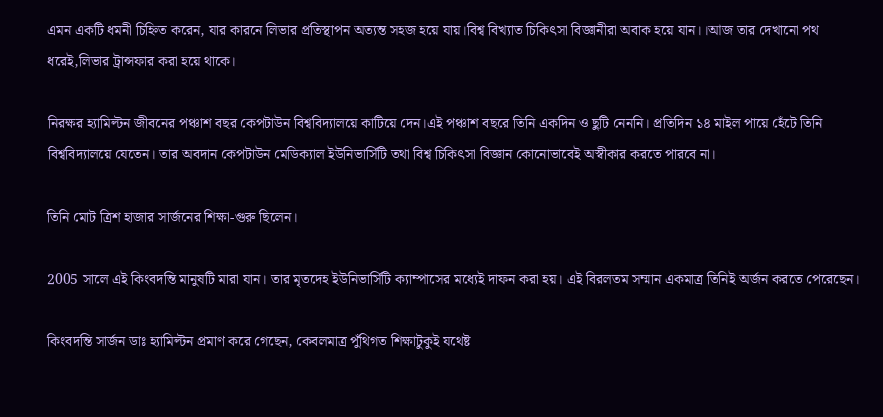এমন একটি ধমনী চিহ্নিত করেন, যার কারনে লিভার প্রতিস্থাপন অত্যন্ত সহজ হয়ে যায়।বিশ্ব বিখ্যাত চিকিৎসা বিজ্ঞানীরা অবাক হয়ে যান।।আজ তার দেখানো পথ ধরেই,লিভার ট্রান্সফার করা হয়ে থাকে।

নিরক্ষর হ্যামিল্টন জীবনের পঞ্চাশ বছর কেপটাউন বিশ্ববিদ্যালয়ে কাটিয়ে দেন।এই পঞ্চাশ বছরে তিনি একদিন ও ছুটি নেননি। প্রতিদিন ১৪ মাইল পায়ে হেঁটে তিনি বিশ্ববিদ্যালয়ে যেতেন। তার অবদান কেপটাউন মেডিক্যাল ইউনিভার্সিটি তথা বিশ্ব চিকিৎসা বিজ্ঞান কোনোভাবেই অস্বীকার করতে পারবে না।

তিনি মোট ত্রিশ হাজার সার্জনের শিক্ষা-গুরু ছিলেন।

2005 সালে এই কিংবদন্তি মানুষটি মারা যান। তার মৃতদেহ ইউনিভার্সিটি ক্যাম্পাসের মধ্যেই দাফন করা হয়। এই বিরলতম সম্মান একমাত্র তিনিই অর্জন করতে পেরেছেন।

কিংবদন্তি সার্জন ডাঃ হ্যামিল্টন প্রমাণ করে গেছেন, কেবলমাত্র পুঁথিগত শিক্ষাটুকুই যথেষ্ট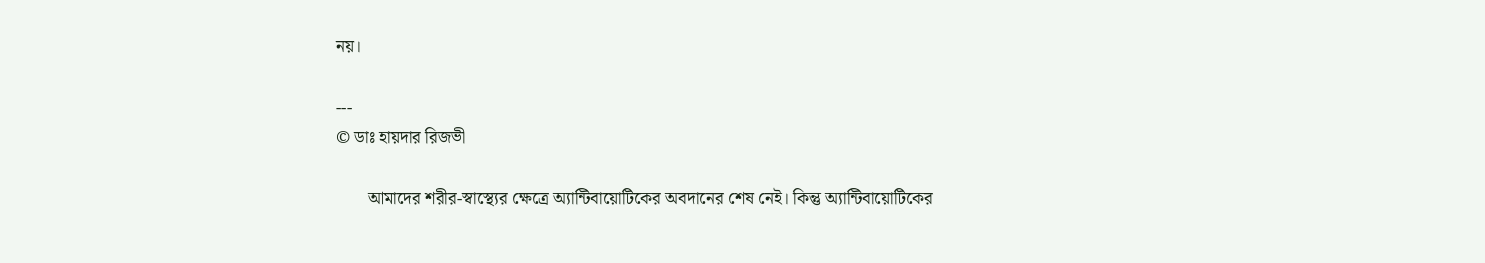নয়।

---
© ডাঃ হায়দার রিজভী

       আমাদের শরীর-স্বাস্থ্যের ক্ষেত্রে অ্যান্টিবায়োটিকের অবদানের শেষ নেই। কিন্তু অ্যান্টিবায়োটিকের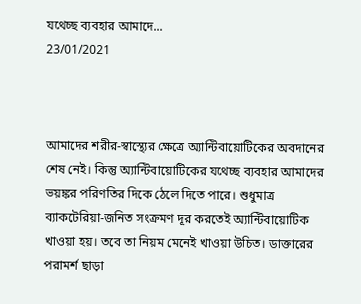যথেচ্ছ ব্যবহার আমাদে...
23/01/2021



আমাদের শরীর-স্বাস্থ্যের ক্ষেত্রে অ্যান্টিবায়োটিকের অবদানের শেষ নেই। কিন্তু অ্যান্টিবায়োটিকের যথেচ্ছ ব্যবহার আমাদের ভয়ঙ্কর পরিণতির দিকে ঠেলে দিতে পারে। শুধুমাত্র ব্যাকটেরিয়া-জনিত সংক্রমণ দূর করতেই অ্যান্টিবায়োটিক খাওয়া হয়। তবে তা নিয়ম মেনেই খাওয়া উচিত। ডাক্তারের পরামর্শ ছাড়া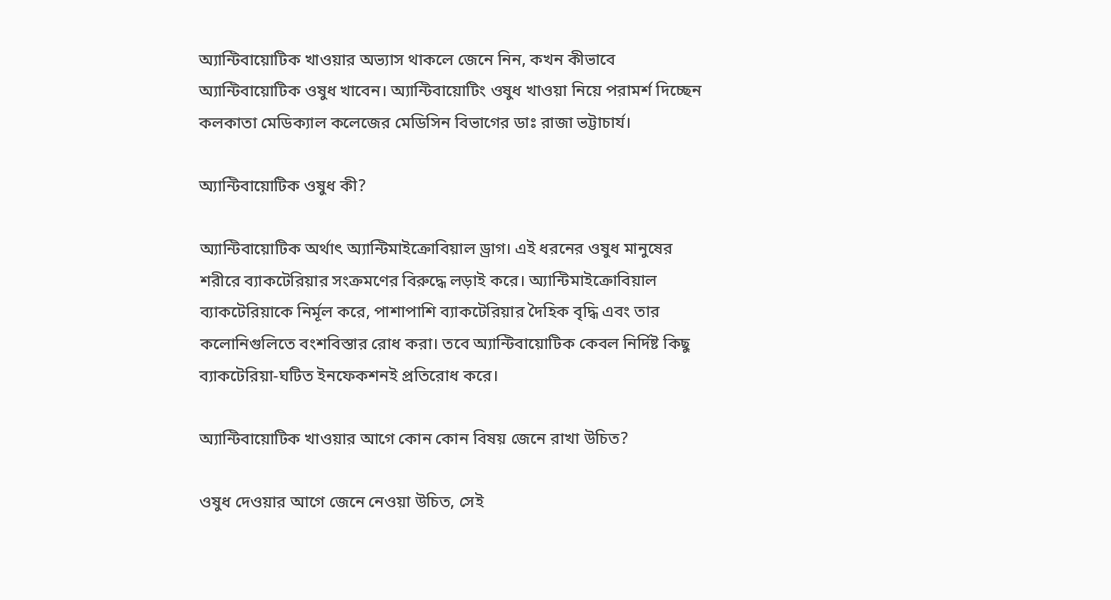অ্যান্টিবায়োটিক খাওয়ার অভ্যাস থাকলে জেনে নিন, কখন কীভাবে অ্যান্টিবায়োটিক ওষুধ খাবেন। অ্যান্টিবায়োটিং ওষুধ খাওয়া নিয়ে পরামর্শ দিচ্ছেন কলকাতা মেডিক্যাল কলেজের মেডিসিন বিভাগের ডাঃ রাজা ভট্টাচার্য।

অ্যান্টিবায়োটিক ওষুধ কী?

অ্যান্টিবায়োটিক অর্থাৎ অ্যান্টিমাইক্রোবিয়াল ড্রাগ। এই ধরনের ওষুধ মানুষের শরীরে ব্যাকটেরিয়ার সংক্রমণের বিরুদ্ধে লড়াই করে। অ্যান্টিমাইক্রোবিয়াল ব্যাকটেরিয়াকে নির্মূল করে, পাশাপাশি ব্যাকটেরিয়ার দৈহিক বৃদ্ধি এবং তার কলোনিগুলিতে বংশবিস্তার রোধ করা। তবে অ্যান্টিবায়োটিক কেবল নির্দিষ্ট কিছু ব্যাকটেরিয়া-ঘটিত ইনফেকশনই প্রতিরোধ করে।

অ্যান্টিবায়োটিক খাওয়ার আগে কোন কোন বিষয় জেনে রাখা উচিত?

ওষুধ দেওয়ার আগে জেনে নেওয়া উচিত, সেই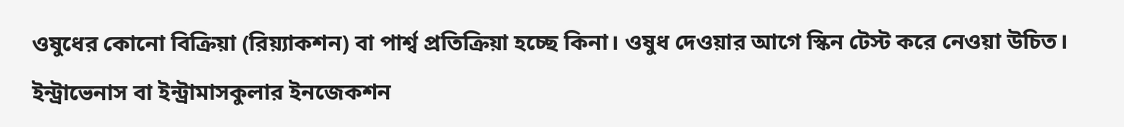ওষুধের কোনো বিক্রিয়া (রিয়্যাকশন) বা পার্শ্ব প্রতিক্রিয়া হচ্ছে কিনা। ওষুধ দেওয়ার আগে স্কিন টেস্ট করে নেওয়া উচিত। ইন্ট্রাভেনাস বা ইন্ট্রামাসকুলার ইনজেকশন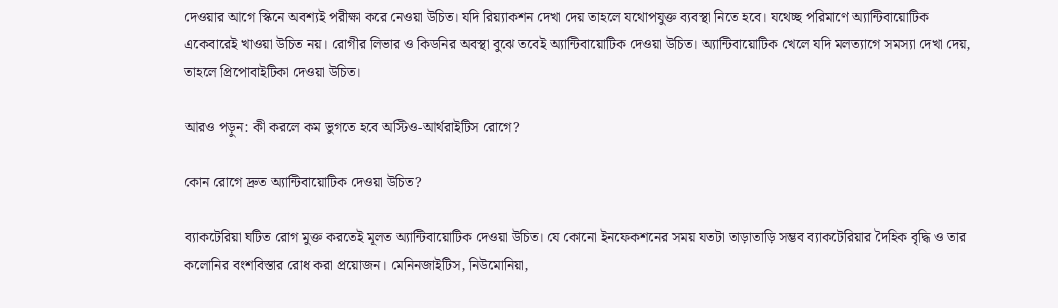দেওয়ার আগে স্কিনে অবশ্যই পরীক্ষা করে নেওয়া উচিত। যদি রিয়্যাকশন দেখা দেয় তাহলে যথোপযুক্ত ব্যবস্থা নিতে হবে। যথেচ্ছ পরিমাণে অ্যান্টিবায়োটিক একেবারেই খাওয়া উচিত নয়। রোগীর লিভার ও কিডনির অবস্থা বুঝে তবেই অ্যান্টিবায়োটিক দেওয়া উচিত। অ্যান্টিবায়োটিক খেলে যদি মলত্যাগে সমস্যা দেখা দেয়, তাহলে প্রিপোবাইটিকা দেওয়া উচিত।

আরও পড়ুন: কী করলে কম ভুগতে হবে অস্টিও-আর্থরাইটিস রোগে?

কোন রোগে দ্রুত অ্যান্টিবায়োটিক দেওয়া উচিত?

ব্যাকটেরিয়া ঘটিত রোগ মুক্ত করতেই মূলত অ্যান্টিবায়োটিক দেওয়া উচিত। যে কোনো ইনফেকশনের সময় যতটা তাড়াতাড়ি সম্ভব ব্যাকটেরিয়ার দৈহিক বৃদ্ধি ও তার কলোনির বংশবিস্তার রোধ করা প্রয়োজন। মেনিনজাইটিস, নিউমোনিয়া,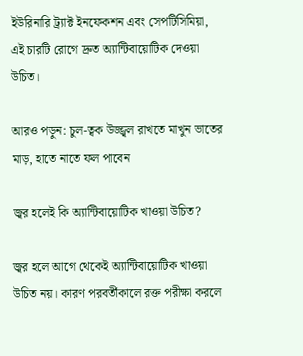ইউরিনারি ট্র্যাক্ট ইনফেকশন এবং সেপটিসিমিয়া, এই চারটি রোগে দ্রুত অ্যান্টিবায়োটিক দেওয়া উচিত।

আরও পড়ুন: চুল-ত্বক উজ্জ্বল রাখতে মাখুন ভাতের মাড়, হাতে নাতে ফল পাবেন

জ্বর হলেই কি অ্যান্টিবায়োটিক খাওয়া উচিত?

জ্বর হলে আগে থেকেই অ্যান্টিবায়োটিক খাওয়া উচিত নয়। কারণ পরবর্তীকালে রক্ত পরীক্ষা করলে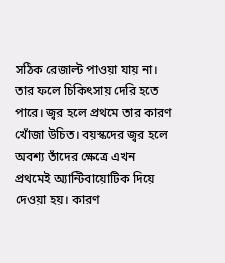সঠিক রেজাল্ট পাওয়া যায় না। তার ফলে চিকিৎসায় দেরি হতে পারে। জ্বর হলে প্রথমে তার কারণ খোঁজা উচিত। বয়স্কদের জ্বর হলে অবশ্য তাঁদের ক্ষেত্রে এখন প্রথমেই অ্যান্টিবায়োটিক দিয়ে দেওয়া হয়। কারণ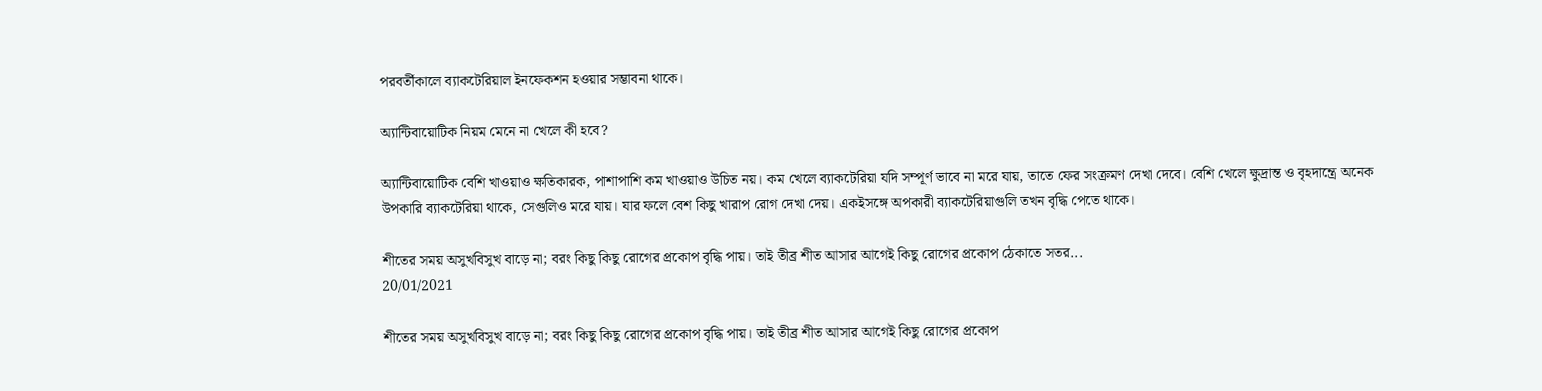পরবর্তীকালে ব্যাকটেরিয়াল ইনফেকশন হওয়ার সম্ভাবনা থাকে।

অ্যান্টিবায়োটিক নিয়ম মেনে না খেলে কী হবে?

অ্যান্টিবায়োটিক বেশি খাওয়াও ক্ষতিকারক, পাশাপাশি কম খাওয়াও উচিত নয়। কম খেলে ব্যাকটেরিয়া যদি সম্পূর্ণ ভাবে না মরে যায়, তাতে ফের সংক্রমণ দেখা দেবে। বেশি খেলে ক্ষুদ্রান্ত ও বৃহদান্ত্রে অনেক উপকারি ব্যাকটেরিয়া থাকে, সেগুলিও মরে যায়। যার ফলে বেশ কিছু খারাপ রোগ দেখা দেয়। একইসঙ্গে অপকারী ব্যাকটেরিয়াগুলি তখন বৃদ্ধি পেতে থাকে।

শীতের সময় অসুখবিসুখ বাড়ে না; বরং কিছু কিছু রোগের প্রকোপ বৃদ্ধি পায়। তাই তীব্র শীত আসার আগেই কিছু রোগের প্রকোপ ঠেকাতে সতর...
20/01/2021

শীতের সময় অসুখবিসুখ বাড়ে না; বরং কিছু কিছু রোগের প্রকোপ বৃদ্ধি পায়। তাই তীব্র শীত আসার আগেই কিছু রোগের প্রকোপ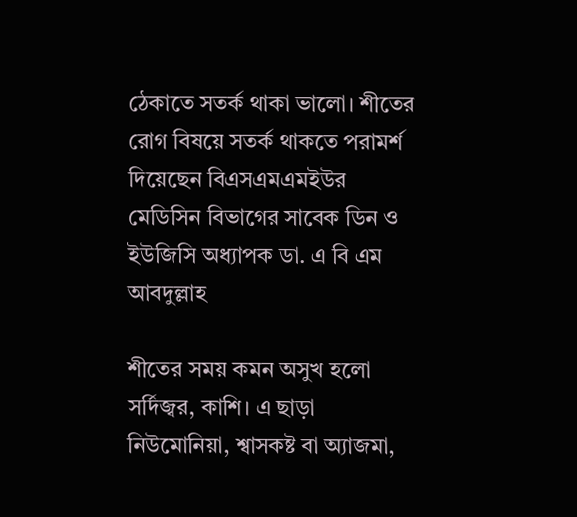ঠেকাতে সতর্ক থাকা ভালো। শীতের রোগ বিষয়ে সতর্ক থাকতে পরামর্শ দিয়েছেন বিএসএমএমইউর মেডিসিন বিভাগের সাবেক ডিন ও ইউজিসি অধ্যাপক ডা. এ বি এম আবদুল্লাহ

শীতের সময় কমন অসুখ হলো সর্দিজ্বর, কাশি। এ ছাড়া নিউমোনিয়া, শ্বাসকষ্ট বা অ্যাজমা,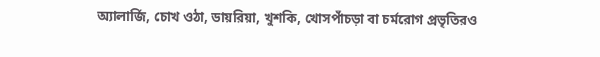অ্যালার্জি, চোখ ওঠা, ডায়রিয়া, খুশকি, খোসপাঁচড়া বা চর্মরোগ প্রভৃতিরও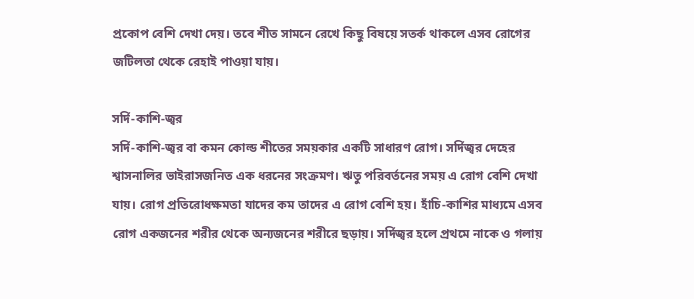প্রকোপ বেশি দেখা দেয়। তবে শীত সামনে রেখে কিছু বিষয়ে সতর্ক থাকলে এসব রোগের জটিলতা থেকে রেহাই পাওয়া যায়।

সর্দি-কাশি-জ্বর
সর্দি-কাশি-জ্বর বা কমন কোল্ড শীতের সময়কার একটি সাধারণ রোগ। সর্দিজ্বর দেহের শ্বাসনালির ভাইরাসজনিত এক ধরনের সংক্রমণ। ঋতু পরিবর্তনের সময় এ রোগ বেশি দেখা যায়। রোগ প্রতিরোধক্ষমতা যাদের কম তাদের এ রোগ বেশি হয়। হাঁচি-কাশির মাধ্যমে এসব রোগ একজনের শরীর থেকে অন্যজনের শরীরে ছড়ায়। সর্দিজ্বর হলে প্রথমে নাকে ও গলায়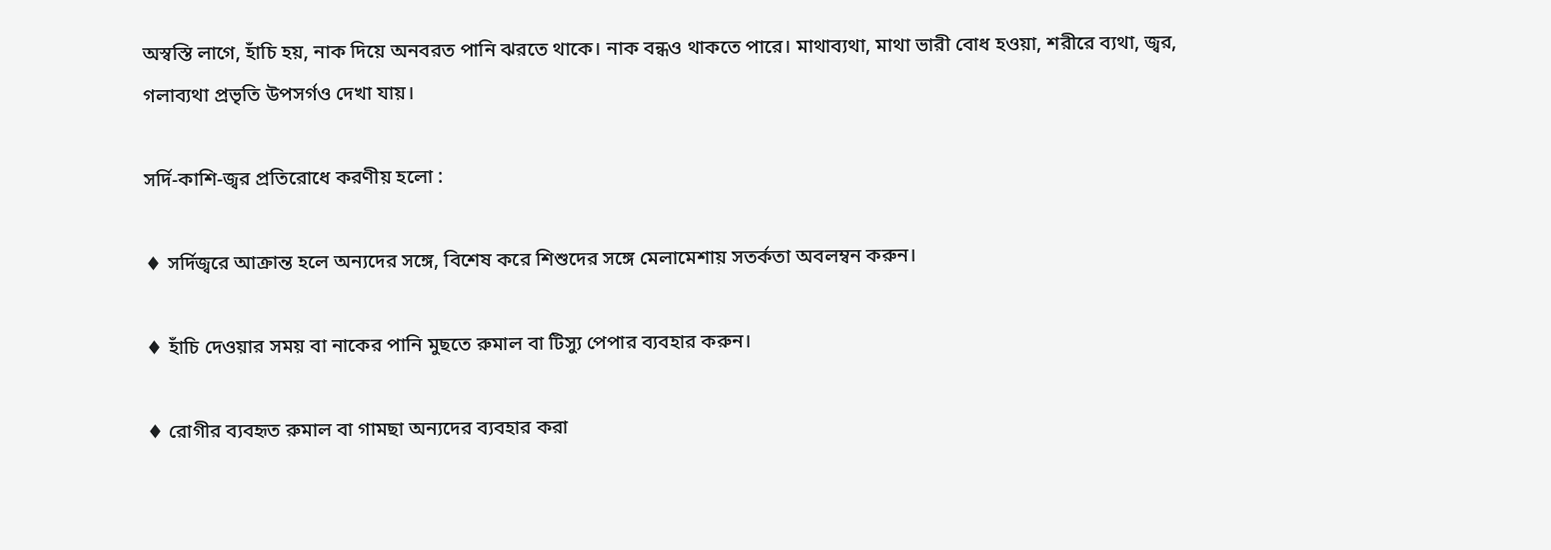অস্বস্তি লাগে, হাঁচি হয়, নাক দিয়ে অনবরত পানি ঝরতে থাকে। নাক বন্ধও থাকতে পারে। মাথাব্যথা, মাথা ভারী বোধ হওয়া, শরীরে ব্যথা, জ্বর, গলাব্যথা প্রভৃতি উপসর্গও দেখা যায়।

সর্দি-কাশি-জ্বর প্রতিরোধে করণীয় হলো :

♦ সর্দিজ্বরে আক্রান্ত হলে অন্যদের সঙ্গে, বিশেষ করে শিশুদের সঙ্গে মেলামেশায় সতর্কতা অবলম্বন করুন।

♦ হাঁচি দেওয়ার সময় বা নাকের পানি মুছতে রুমাল বা টিস্যু পেপার ব্যবহার করুন।

♦ রোগীর ব্যবহৃত রুমাল বা গামছা অন্যদের ব্যবহার করা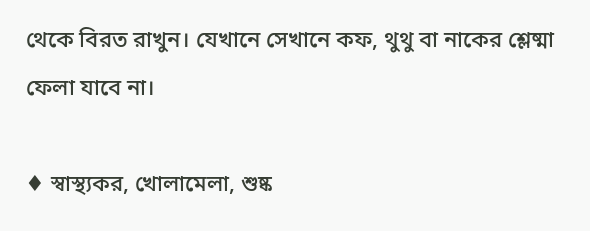থেকে বিরত রাখুন। যেখানে সেখানে কফ, থুথু বা নাকের শ্লেষ্মা ফেলা যাবে না।

♦ স্বাস্থ্যকর, খোলামেলা, শুষ্ক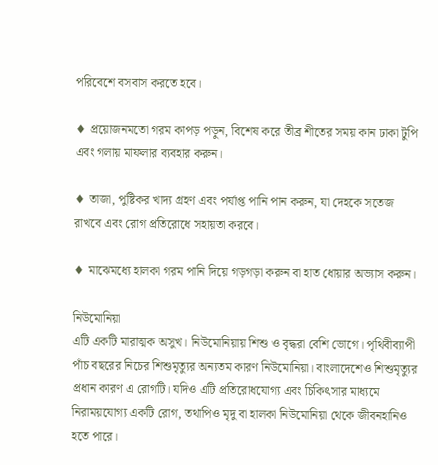পরিবেশে বসবাস করতে হবে।

♦ প্রয়োজনমতো গরম কাপড় পড়ুন, বিশেষ করে তীব্র শীতের সময় কান ঢাকা টুপি এবং গলায় মাফলার ব্যবহার করুন।

♦ তাজা, পুষ্টিকর খাদ্য গ্রহণ এবং পর্যাপ্ত পানি পান করুন, যা দেহকে সতেজ রাখবে এবং রোগ প্রতিরোধে সহায়তা করবে।

♦ মাঝেমধ্যে হালকা গরম পানি দিয়ে গড়গড়া করুন বা হাত ধোয়ার অভ্যাস করুন।

নিউমোনিয়া
এটি একটি মারাত্মক অসুখ। নিউমোনিয়ায় শিশু ও বৃদ্ধরা বেশি ভোগে। পৃথিবীব্যাপী পাঁচ বছরের নিচের শিশুমৃত্যুর অন্যতম কারণ নিউমোনিয়া। বাংলাদেশেও শিশুমৃত্যুর প্রধান কারণ এ রোগটি। যদিও এটি প্রতিরোধযোগ্য এবং চিকিৎসার মাধ্যমে নিরাময়যোগ্য একটি রোগ, তথাপিও মৃদু বা হালকা নিউমোনিয়া থেকে জীবনহানিও হতে পারে।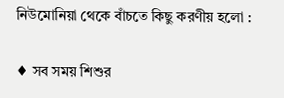নিউমোনিয়া থেকে বাঁচতে কিছু করণীয় হলো :

♦ সব সময় শিশুর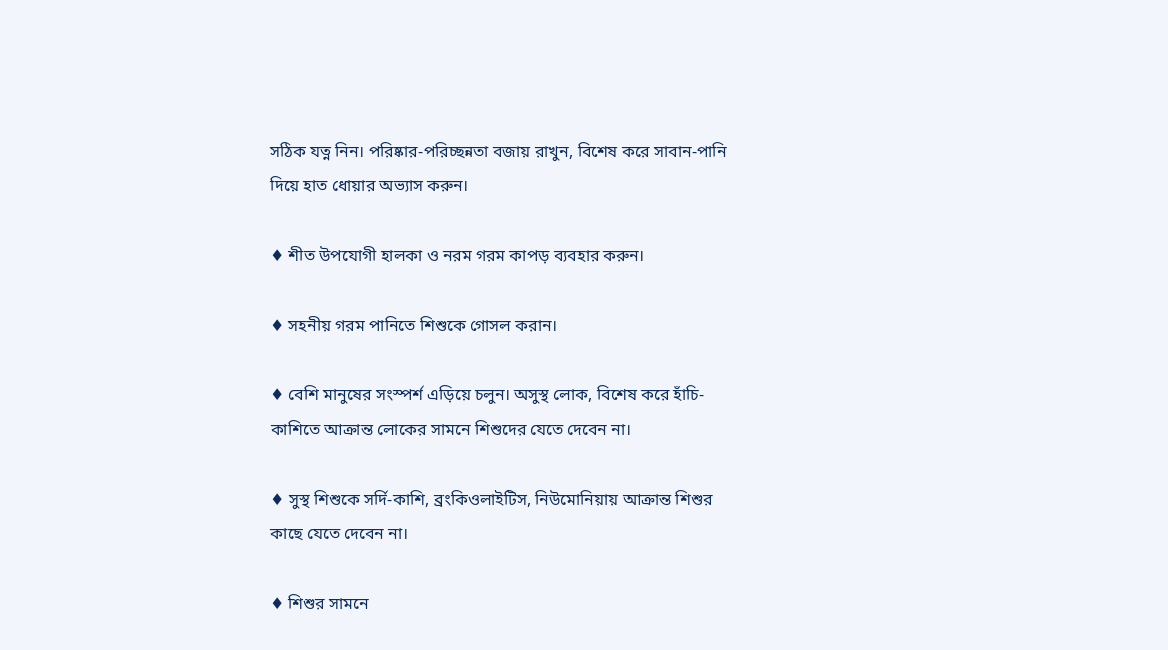সঠিক যত্ন নিন। পরিষ্কার-পরিচ্ছন্নতা বজায় রাখুন, বিশেষ করে সাবান-পানি দিয়ে হাত ধোয়ার অভ্যাস করুন।

♦ শীত উপযোগী হালকা ও নরম গরম কাপড় ব্যবহার করুন।

♦ সহনীয় গরম পানিতে শিশুকে গোসল করান।

♦ বেশি মানুষের সংস্পর্শ এড়িয়ে চলুন। অসুস্থ লোক, বিশেষ করে হাঁচি-কাশিতে আক্রান্ত লোকের সামনে শিশুদের যেতে দেবেন না।

♦ সুস্থ শিশুকে সর্দি-কাশি, ব্রংকিওলাইটিস, নিউমোনিয়ায় আক্রান্ত শিশুর কাছে যেতে দেবেন না।

♦ শিশুর সামনে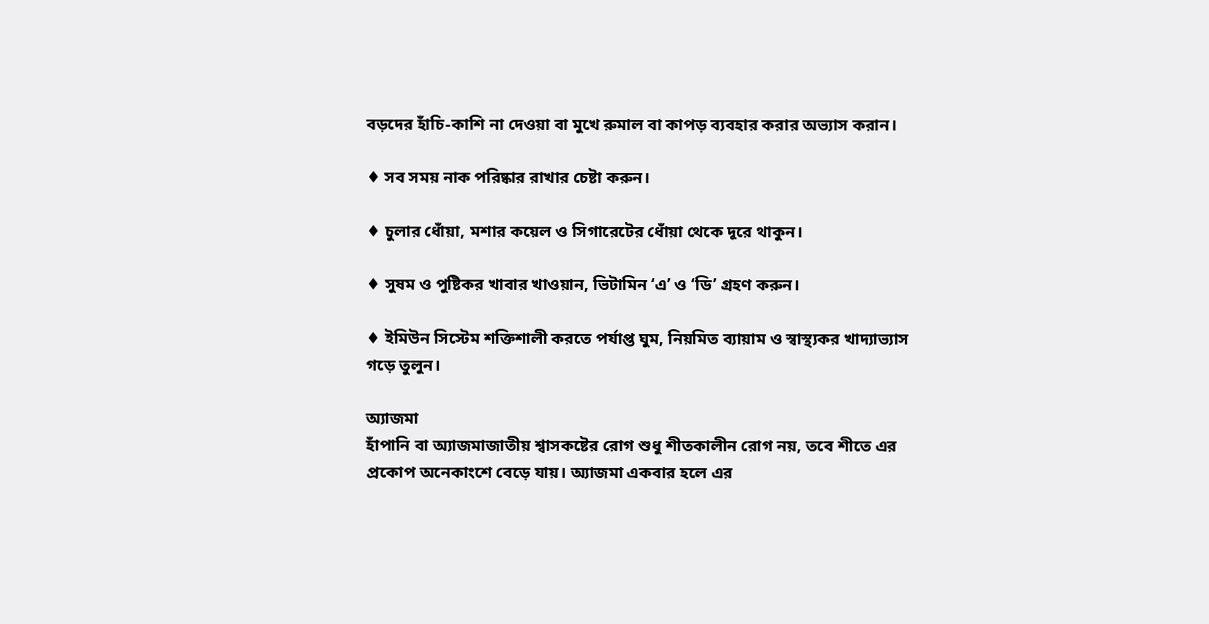বড়দের হাঁচি-কাশি না দেওয়া বা মুখে রুমাল বা কাপড় ব্যবহার করার অভ্যাস করান।

♦ সব সময় নাক পরিষ্কার রাখার চেষ্টা করুন।

♦ চুলার ধোঁয়া, মশার কয়েল ও সিগারেটের ধোঁয়া থেকে দূরে থাকুন।

♦ সুষম ও পুষ্টিকর খাবার খাওয়ান, ভিটামিন ‘এ’ ও ‘ডি’ গ্রহণ করুন।

♦ ইমিউন সিস্টেম শক্তিশালী করতে পর্যাপ্ত ঘুম, নিয়মিত ব্যায়াম ও স্বাস্থ্যকর খাদ্যাভ্যাস গড়ে তুলুন।

অ্যাজমা
হাঁপানি বা অ্যাজমাজাতীয় শ্বাসকষ্টের রোগ শুধু শীতকালীন রোগ নয়, তবে শীতে এর প্রকোপ অনেকাংশে বেড়ে যায়। অ্যাজমা একবার হলে এর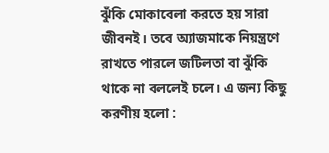ঝুঁকি মোকাবেলা করতে হয় সারা জীবনই। তবে অ্যাজমাকে নিয়ন্ত্রণে রাখতে পারলে জটিলতা বা ঝুঁকি থাকে না বললেই চলে। এ জন্য কিছু করণীয় হলো :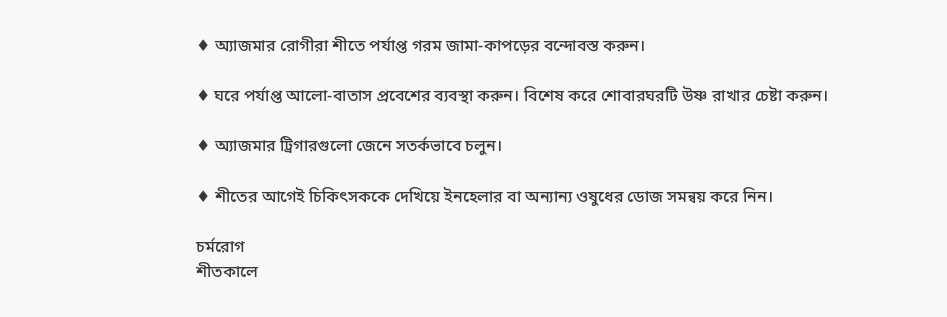♦ অ্যাজমার রোগীরা শীতে পর্যাপ্ত গরম জামা-কাপড়ের বন্দোবস্ত করুন।

♦ ঘরে পর্যাপ্ত আলো-বাতাস প্রবেশের ব্যবস্থা করুন। বিশেষ করে শোবারঘরটি উষ্ণ রাখার চেষ্টা করুন।

♦ অ্যাজমার ট্রিগারগুলো জেনে সতর্কভাবে চলুন।

♦ শীতের আগেই চিকিৎসককে দেখিয়ে ইনহেলার বা অন্যান্য ওষুধের ডোজ সমন্বয় করে নিন।

চর্মরোগ
শীতকালে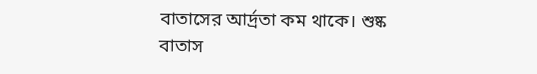বাতাসের আর্দ্রতা কম থাকে। শুষ্ক বাতাস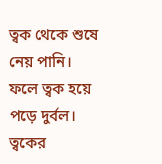ত্বক থেকে শুষে নেয় পানি। ফলে ত্বক হয়ে পড়ে দুর্বল। ত্বকের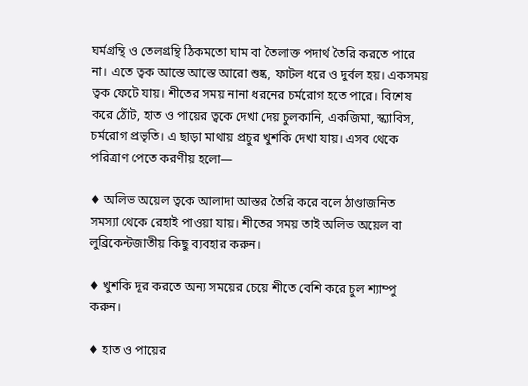ঘর্মগ্রন্থি ও তেলগ্রন্থি ঠিকমতো ঘাম বা তৈলাক্ত পদার্থ তৈরি করতে পারে না। এতে ত্বক আস্তে আস্তে আরো শুষ্ক, ফাটল ধরে ও দুর্বল হয়। একসময় ত্বক ফেটে যায়। শীতের সময় নানা ধরনের চর্মরোগ হতে পারে। বিশেষ করে ঠোঁট, হাত ও পায়ের ত্বকে দেখা দেয় চুলকানি, একজিমা, স্ক্যাবিস, চর্মরোগ প্রভৃতি। এ ছাড়া মাথায় প্রচুর খুশকি দেখা যায়। এসব থেকে পরিত্রাণ পেতে করণীয় হলো—

♦ অলিভ অয়েল ত্বকে আলাদা আস্তর তৈরি করে বলে ঠাণ্ডাজনিত সমস্যা থেকে রেহাই পাওয়া যায়। শীতের সময় তাই অলিভ অয়েল বা লুব্রিকেন্টজাতীয় কিছু ব্যবহার করুন।

♦ খুশকি দূর করতে অন্য সময়ের চেয়ে শীতে বেশি করে চুল শ্যাম্পু করুন।

♦ হাত ও পায়ের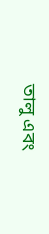তালু এবং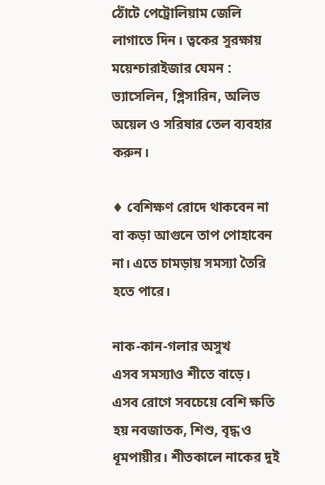ঠোঁটে পেট্রোলিয়াম জেলি লাগাতে দিন। ত্বকের সুরক্ষায় ময়েশ্চারাইজার যেমন : ভ্যাসেলিন, গ্লিসারিন, অলিভ অয়েল ও সরিষার তেল ব্যবহার করুন।

♦ বেশিক্ষণ রোদে থাকবেন না বা কড়া আগুনে তাপ পোহাবেন না। এতে চামড়ায় সমস্যা তৈরি হতে পারে।

নাক-কান-গলার অসুখ
এসব সমস্যাও শীতে বাড়ে। এসব রোগে সবচেয়ে বেশি ক্ষতি হয় নবজাতক, শিশু, বৃদ্ধ ও ধূমপায়ীর। শীতকালে নাকের দুই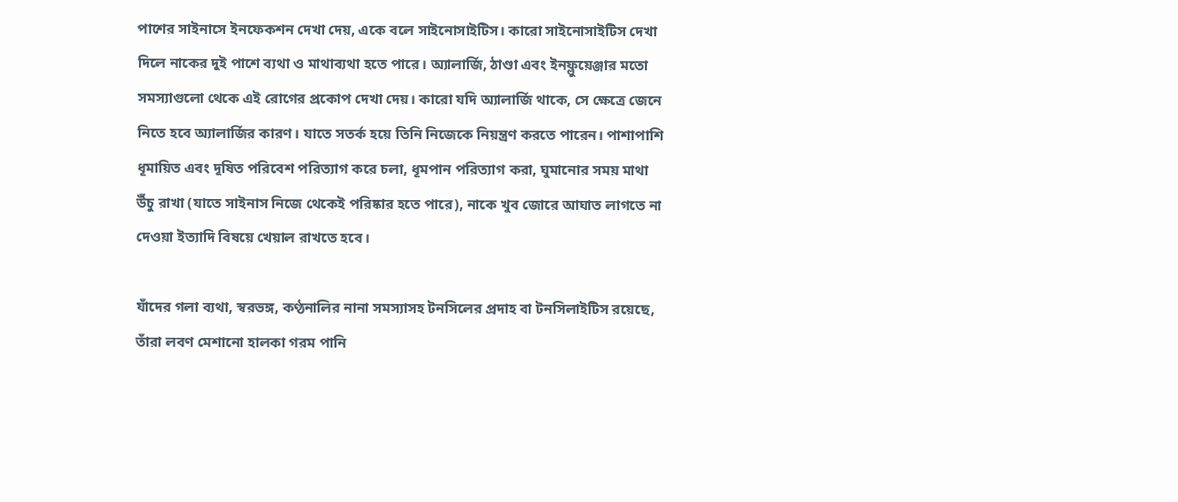পাশের সাইনাসে ইনফেকশন দেখা দেয়, একে বলে সাইনোসাইটিস। কারো সাইনোসাইটিস দেখা দিলে নাকের দুই পাশে ব্যথা ও মাথাব্যথা হতে পারে। অ্যালার্জি, ঠাণ্ডা এবং ইনফ্লুয়েঞ্জার মতো সমস্যাগুলো থেকে এই রোগের প্রকোপ দেখা দেয়। কারো যদি অ্যালার্জি থাকে, সে ক্ষেত্রে জেনে নিতে হবে অ্যালার্জির কারণ। যাতে সতর্ক হয়ে তিনি নিজেকে নিয়ন্ত্রণ করতে পারেন। পাশাপাশি ধূমায়িত এবং দূষিত পরিবেশ পরিত্যাগ করে চলা, ধূমপান পরিত্যাগ করা, ঘুমানোর সময় মাথা উঁচু রাখা (যাতে সাইনাস নিজে থেকেই পরিষ্কার হতে পারে), নাকে খুব জোরে আঘাত লাগতে না দেওয়া ইত্যাদি বিষয়ে খেয়াল রাখতে হবে।

যাঁদের গলা ব্যথা, স্বরভঙ্গ, কণ্ঠনালির নানা সমস্যাসহ টনসিলের প্রদাহ বা টনসিলাইটিস রয়েছে, তাঁরা লবণ মেশানো হালকা গরম পানি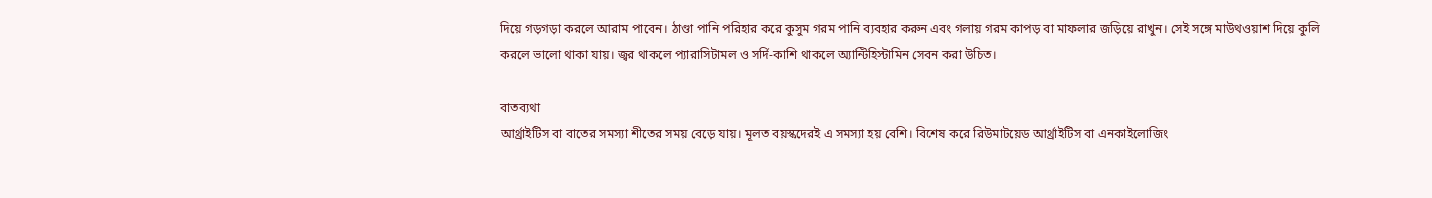দিয়ে গড়গড়া করলে আরাম পাবেন। ঠাণ্ডা পানি পরিহার করে কুসুম গরম পানি ব্যবহার করুন এবং গলায় গরম কাপড় বা মাফলার জড়িয়ে রাখুন। সেই সঙ্গে মাউথওয়াশ দিয়ে কুলি করলে ভালো থাকা যায়। জ্বর থাকলে প্যারাসিটামল ও সর্দি-কাশি থাকলে অ্যান্টিহিস্টামিন সেবন করা উচিত।

বাতব্যথা
আর্থ্রাইটিস বা বাতের সমস্যা শীতের সময় বেড়ে যায়। মূলত বয়স্কদেরই এ সমস্যা হয় বেশি। বিশেষ করে রিউমাটয়েড আর্থ্রাইটিস বা এনকাইলোজিং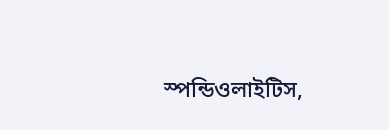স্পন্ডিওলাইটিস,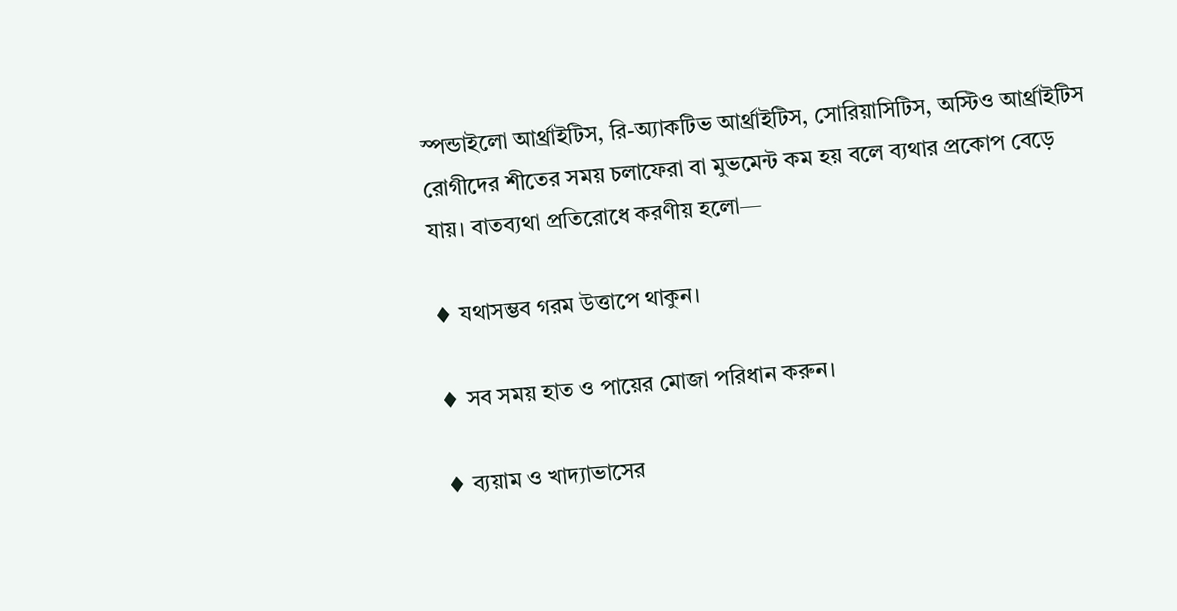স্পন্ডাইলো আর্থ্রাইটিস, রি-অ্যাকটিভ আর্থ্রাইটিস, সোরিয়াসিটিস, অস্টিও আর্থ্রাইটিস রোগীদের শীতের সময় চলাফেরা বা মুভমেন্ট কম হয় বলে ব্যথার প্রকোপ বেড়ে যায়। বাতব্যথা প্রতিরোধে করণীয় হলো—

♦ যথাসম্ভব গরম উত্তাপে থাকুন।

♦ সব সময় হাত ও পায়ের মোজা পরিধান করুন।

♦ ব্যয়াম ও খাদ্যাভাসের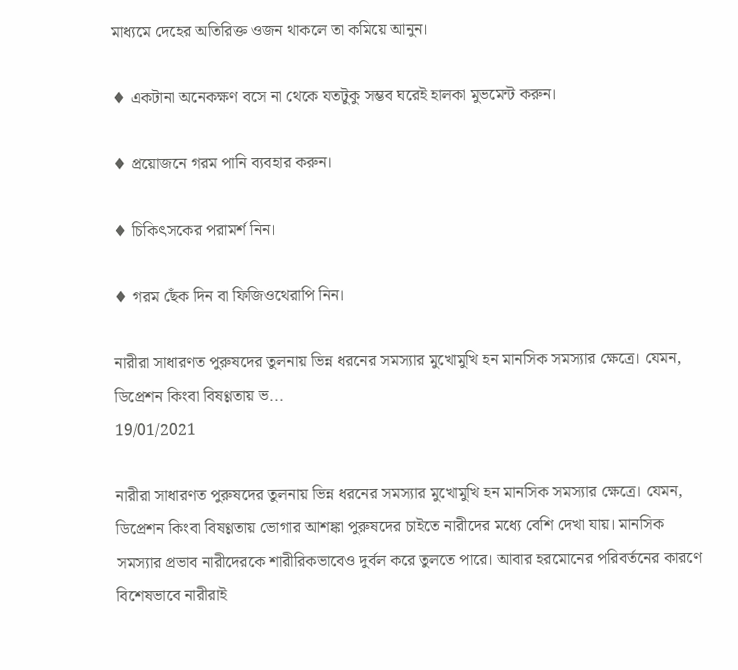মাধ্যমে দেহের অতিরিক্ত ওজন থাকলে তা কমিয়ে আনুন।

♦ একটানা অনেকক্ষণ বসে না থেকে যতটুকু সম্ভব ঘরেই হালকা মুভমেন্ট করুন।

♦ প্রয়োজনে গরম পানি ব্যবহার করুন।

♦ চিকিৎসকের পরামর্শ নিন।

♦ গরম ছেঁক দিন বা ফিজিওথেরাপি নিন।

নারীরা সাধারণত পুরুষদের তুলনায় ভিন্ন ধরনের সমস্যার মুখোমুখি হন মানসিক সমস্যার ক্ষেত্রে। যেমন, ডিপ্রেশন কিংবা বিষণ্ণতায় ভ...
19/01/2021

নারীরা সাধারণত পুরুষদের তুলনায় ভিন্ন ধরনের সমস্যার মুখোমুখি হন মানসিক সমস্যার ক্ষেত্রে। যেমন, ডিপ্রেশন কিংবা বিষণ্ণতায় ভোগার আশঙ্কা পুরুষদের চাইতে নারীদের মধ্যে বেশি দেখা যায়। মানসিক সমস্যার প্রভাব নারীদেরকে শারীরিকভাবেও দুর্বল করে তুলতে পারে। আবার হরমোনের পরিবর্তনের কারণে বিশেষভাবে নারীরাই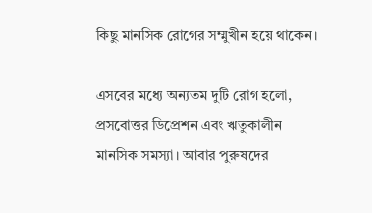কিছু মানসিক রোগের সম্মুখীন হয়ে থাকেন।

এসবের মধ্যে অন্যতম দুটি রোগ হলো, প্রসবোত্তর ডিপ্রেশন এবং ঋতুকালীন মানসিক সমস্যা। আবার পুরুষদের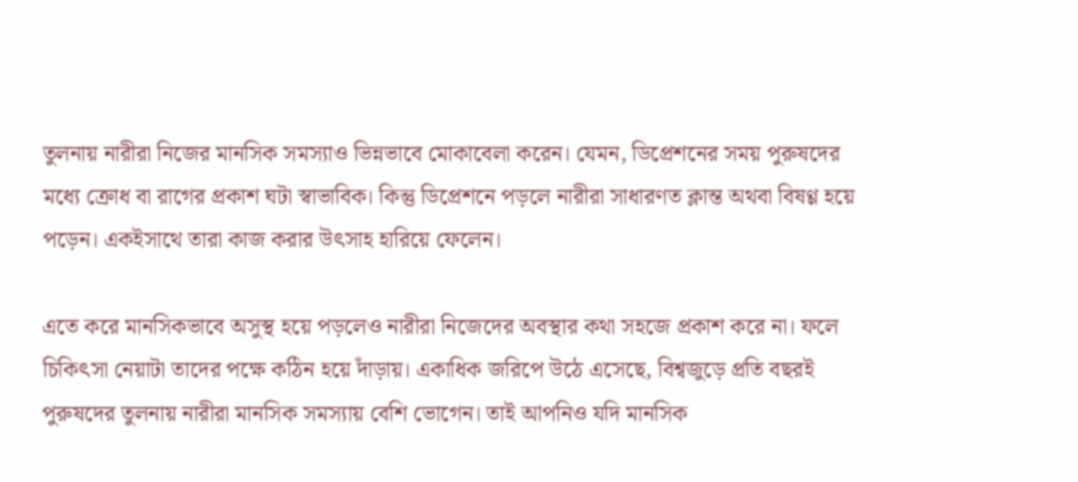তুলনায় নারীরা নিজের মানসিক সমস্যাও ভিন্নভাবে মোকাবেলা করেন। যেমন, ডিপ্রেশনের সময় পুরুষদের মধ্যে ক্রোধ বা রাগের প্রকাশ ঘটা স্বাভাবিক। কিন্তু ডিপ্রেশনে পড়লে নারীরা সাধারণত ক্লান্ত অথবা বিষণ্ণ হয়ে পড়েন। একইসাথে তারা কাজ করার উৎসাহ হারিয়ে ফেলেন।

এতে করে মানসিকভাবে অসুস্থ হয়ে পড়লেও নারীরা নিজেদের অবস্থার কথা সহজে প্রকাশ করে না। ফলে চিকিৎসা নেয়াটা তাদের পক্ষে কঠিন হয়ে দাঁড়ায়। একাধিক জরিপে উঠে এসেছে, বিশ্বজুড়ে প্রতি বছরই পুরুষদের তুলনায় নারীরা মানসিক সমস্যায় বেশি ভোগেন। তাই আপনিও যদি মানসিক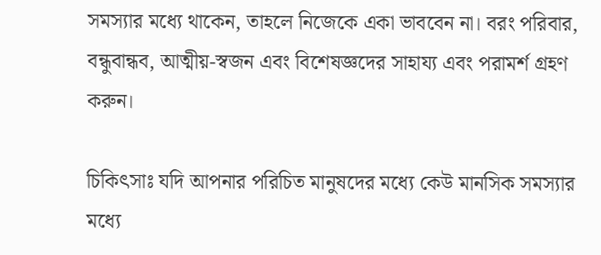সমস্যার মধ্যে থাকেন, তাহলে নিজেকে একা ভাববেন না। বরং পরিবার, বন্ধুবান্ধব, আত্মীয়-স্বজন এবং বিশেষজ্ঞদের সাহায্য এবং পরামর্শ গ্রহণ করুন।

চিকিৎসাঃ যদি আপনার পরিচিত মানুষদের মধ্যে কেউ মানসিক সমস্যার মধ্যে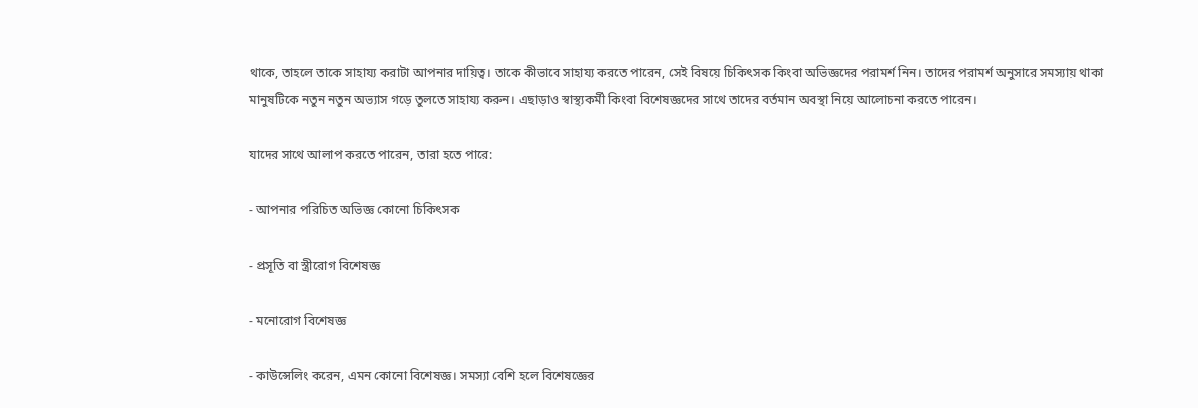থাকে, তাহলে তাকে সাহায্য করাটা আপনার দায়িত্ব। তাকে কীভাবে সাহায্য করতে পারেন, সেই বিষয়ে চিকিৎসক কিংবা অভিজ্ঞদের পরামর্শ নিন। তাদের পরামর্শ অনুসারে সমস্যায় থাকা মানুষটিকে নতুন নতুন অভ্যাস গড়ে তুলতে সাহায্য করুন। এছাড়াও স্বাস্থ্যকর্মী কিংবা বিশেষজ্ঞদের সাথে তাদের বর্তমান অবস্থা নিয়ে আলোচনা করতে পারেন।

যাদের সাথে আলাপ করতে পারেন, তারা হতে পারে:

- আপনার পরিচিত অভিজ্ঞ কোনো চিকিৎসক

- প্রসূতি বা স্ত্রীরোগ বিশেষজ্ঞ

- মনোরোগ বিশেষজ্ঞ

- কাউন্সেলিং করেন, এমন কোনো বিশেষজ্ঞ। সমস্যা বেশি হলে বিশেষজ্ঞের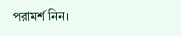পরামর্শ নিন।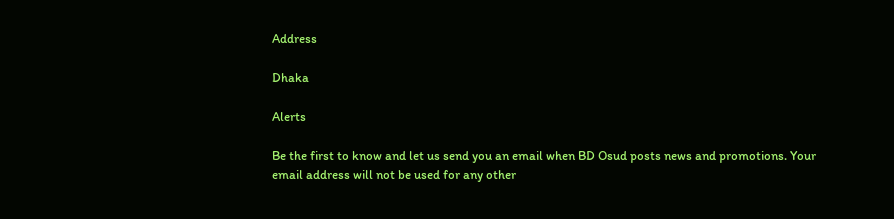Address

Dhaka

Alerts

Be the first to know and let us send you an email when BD Osud posts news and promotions. Your email address will not be used for any other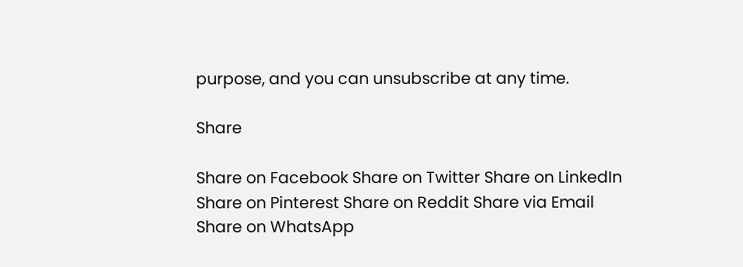purpose, and you can unsubscribe at any time.

Share

Share on Facebook Share on Twitter Share on LinkedIn
Share on Pinterest Share on Reddit Share via Email
Share on WhatsApp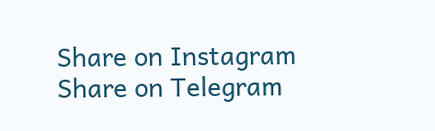Share on Instagram Share on Telegram